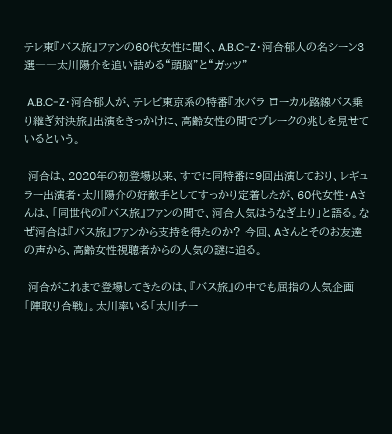テレ東『バス旅』ファンの60代女性に聞く、A.B.C-Z・河合郁人の名シーン3選――太川陽介を追い詰める“頭脳”と“ガッツ”

 A.B.C-Z・河合郁人が、テレビ東京系の特番『水バラ ローカル路線バス乗り継ぎ対決旅』出演をきっかけに、高齢女性の間でブレークの兆しを見せているという。

 河合は、2020年の初登場以来、すでに同特番に9回出演しており、レギュラー出演者・太川陽介の好敵手としてすっかり定着したが、60代女性・Aさんは、「同世代の『バス旅』ファンの間で、河合人気はうなぎ上り」と語る。なぜ河合は『バス旅』ファンから支持を得たのか? 今回、Aさんとそのお友達の声から、高齢女性視聴者からの人気の謎に迫る。

 河合がこれまで登場してきたのは、『バス旅』の中でも屈指の人気企画「陣取り合戦」。太川率いる「太川チー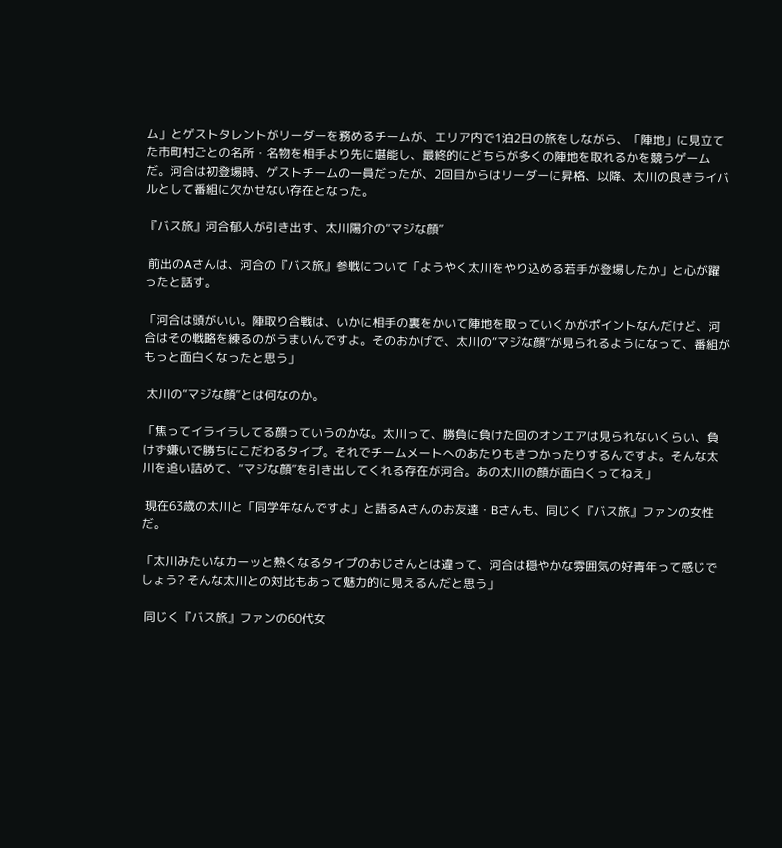ム」とゲストタレントがリーダーを務めるチームが、エリア内で1泊2日の旅をしながら、「陣地」に見立てた市町村ごとの名所・名物を相手より先に堪能し、最終的にどちらが多くの陣地を取れるかを競うゲームだ。河合は初登場時、ゲストチームの一員だったが、2回目からはリーダーに昇格、以降、太川の良きライバルとして番組に欠かせない存在となった。

『バス旅』河合郁人が引き出す、太川陽介の“マジな顔”

 前出のAさんは、河合の『バス旅』参戦について「ようやく太川をやり込める若手が登場したか」と心が躍ったと話す。

「河合は頭がいい。陣取り合戦は、いかに相手の裏をかいて陣地を取っていくかがポイントなんだけど、河合はその戦略を練るのがうまいんですよ。そのおかげで、太川の“マジな顔”が見られるようになって、番組がもっと面白くなったと思う」

 太川の“マジな顔”とは何なのか。

「焦ってイライラしてる顔っていうのかな。太川って、勝負に負けた回のオンエアは見られないくらい、負けず嫌いで勝ちにこだわるタイプ。それでチームメートへのあたりもきつかったりするんですよ。そんな太川を追い詰めて、“マジな顔”を引き出してくれる存在が河合。あの太川の顔が面白くってねえ」

 現在63歳の太川と「同学年なんですよ」と語るAさんのお友達・Bさんも、同じく『バス旅』ファンの女性だ。

「太川みたいなカーッと熱くなるタイプのおじさんとは違って、河合は穏やかな雰囲気の好青年って感じでしょう? そんな太川との対比もあって魅力的に見えるんだと思う」

 同じく『バス旅』ファンの60代女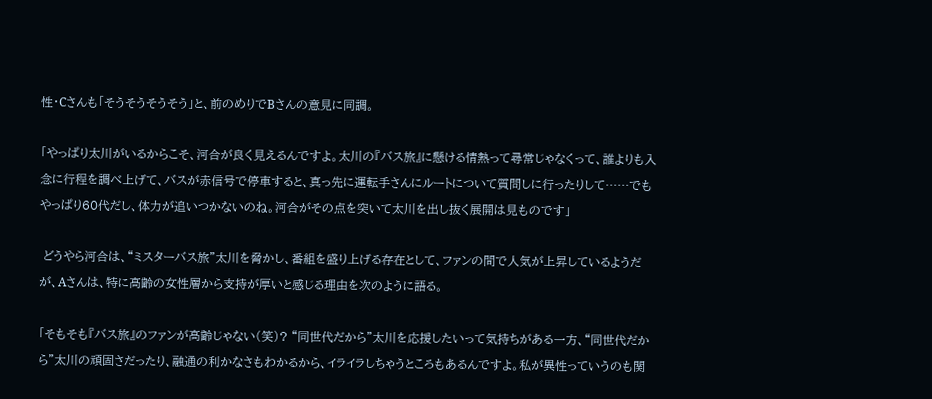性・Cさんも「そうそうそうそう」と、前のめりでBさんの意見に同調。

「やっぱり太川がいるからこそ、河合が良く見えるんですよ。太川の『バス旅』に懸ける情熱って尋常じゃなくって、誰よりも入念に行程を調べ上げて、バスが赤信号で停車すると、真っ先に運転手さんにルートについて質問しに行ったりして……でもやっぱり60代だし、体力が追いつかないのね。河合がその点を突いて太川を出し抜く展開は見ものです」

 どうやら河合は、“ミスターバス旅”太川を脅かし、番組を盛り上げる存在として、ファンの間で人気が上昇しているようだが、Aさんは、特に高齢の女性層から支持が厚いと感じる理由を次のように語る。

「そもそも『バス旅』のファンが高齢じゃない(笑)? “同世代だから”太川を応援したいって気持ちがある一方、“同世代だから”太川の頑固さだったり、融通の利かなさもわかるから、イライラしちゃうところもあるんですよ。私が異性っていうのも関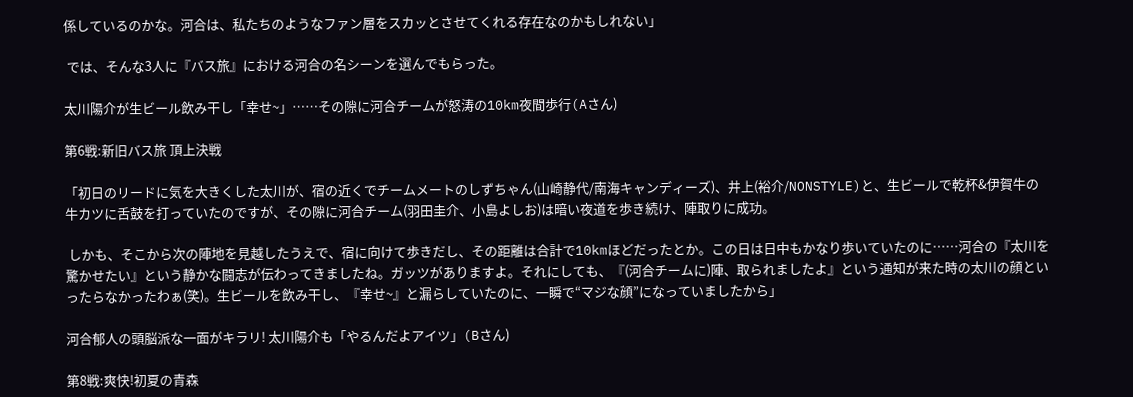係しているのかな。河合は、私たちのようなファン層をスカッとさせてくれる存在なのかもしれない」

 では、そんな3人に『バス旅』における河合の名シーンを選んでもらった。

太川陽介が生ビール飲み干し「幸せ~」……その隙に河合チームが怒涛の10km夜間歩行(Aさん)

第6戦:新旧バス旅 頂上決戦

「初日のリードに気を大きくした太川が、宿の近くでチームメートのしずちゃん(山崎静代/南海キャンディーズ)、井上(裕介/NONSTYLE)と、生ビールで乾杯&伊賀牛の牛カツに舌鼓を打っていたのですが、その隙に河合チーム(羽田圭介、小島よしお)は暗い夜道を歩き続け、陣取りに成功。

 しかも、そこから次の陣地を見越したうえで、宿に向けて歩きだし、その距離は合計で10kmほどだったとか。この日は日中もかなり歩いていたのに……河合の『太川を驚かせたい』という静かな闘志が伝わってきましたね。ガッツがありますよ。それにしても、『(河合チームに)陣、取られましたよ』という通知が来た時の太川の顔といったらなかったわぁ(笑)。生ビールを飲み干し、『幸せ~』と漏らしていたのに、一瞬で“マジな顔”になっていましたから」

河合郁人の頭脳派な一面がキラリ! 太川陽介も「やるんだよアイツ」(Bさん)

第8戦:爽快!初夏の青森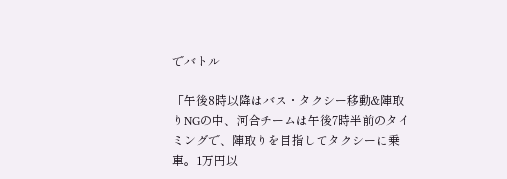でバトル

「午後8時以降はバス・タクシー移動&陣取りNGの中、河合チームは午後7時半前のタイミングで、陣取りを目指してタクシーに乗車。1万円以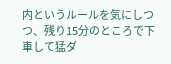内というルールを気にしつつ、残り15分のところで下車して猛ダ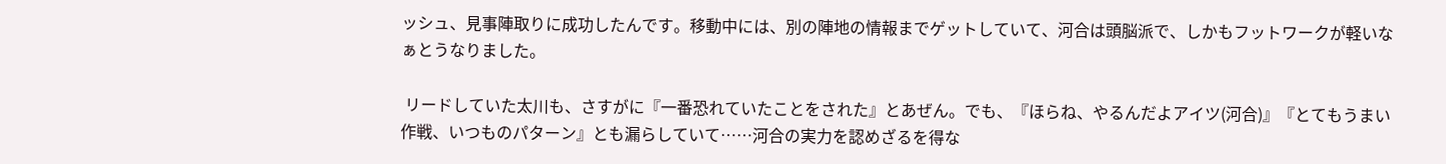ッシュ、見事陣取りに成功したんです。移動中には、別の陣地の情報までゲットしていて、河合は頭脳派で、しかもフットワークが軽いなぁとうなりました。

 リードしていた太川も、さすがに『一番恐れていたことをされた』とあぜん。でも、『ほらね、やるんだよアイツ(河合)』『とてもうまい作戦、いつものパターン』とも漏らしていて……河合の実力を認めざるを得な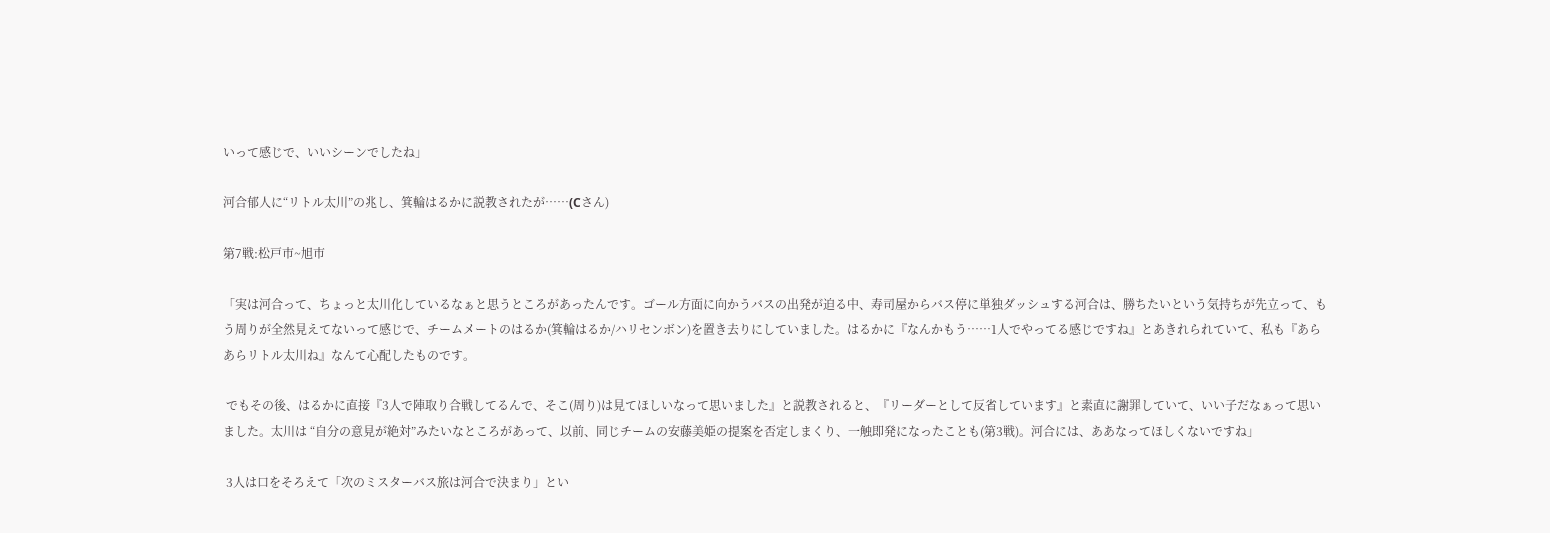いって感じで、いいシーンでしたね」

河合郁人に“リトル太川”の兆し、箕輪はるかに説教されたが……(Cさん)

第7戦:松戸市~旭市

「実は河合って、ちょっと太川化しているなぁと思うところがあったんです。ゴール方面に向かうバスの出発が迫る中、寿司屋からバス停に単独ダッシュする河合は、勝ちたいという気持ちが先立って、もう周りが全然見えてないって感じで、チームメートのはるか(箕輪はるか/ハリセンボン)を置き去りにしていました。はるかに『なんかもう……1人でやってる感じですね』とあきれられていて、私も『あらあらリトル太川ね』なんて心配したものです。

 でもその後、はるかに直接『3人で陣取り合戦してるんで、そこ(周り)は見てほしいなって思いました』と説教されると、『リーダーとして反省しています』と素直に謝罪していて、いい子だなぁって思いました。太川は “自分の意見が絶対”みたいなところがあって、以前、同じチームの安藤美姫の提案を否定しまくり、一触即発になったことも(第3戦)。河合には、ああなってほしくないですね」

 3人は口をそろえて「次のミスターバス旅は河合で決まり」とい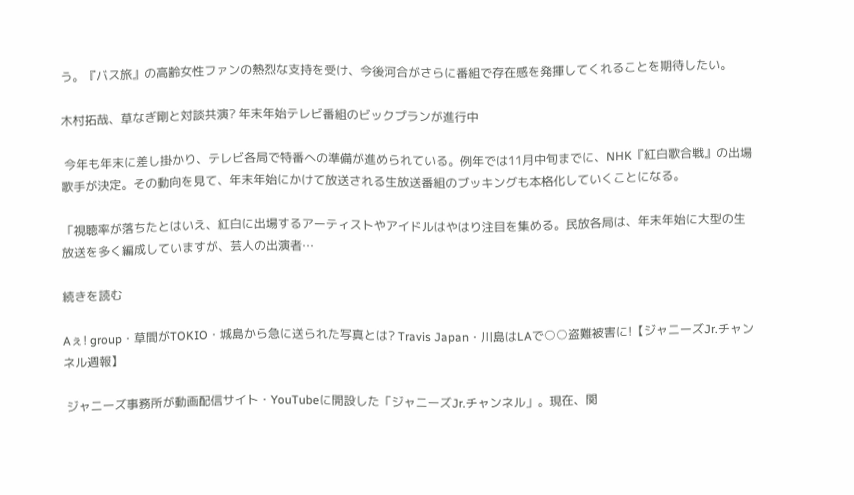う。『バス旅』の高齢女性ファンの熱烈な支持を受け、今後河合がさらに番組で存在感を発揮してくれることを期待したい。

木村拓哉、草なぎ剛と対談共演? 年末年始テレビ番組のビックプランが進行中

 今年も年末に差し掛かり、テレビ各局で特番への準備が進められている。例年では11月中旬までに、NHK『紅白歌合戦』の出場歌手が決定。その動向を見て、年末年始にかけて放送される生放送番組のブッキングも本格化していくことになる。

「視聴率が落ちたとはいえ、紅白に出場するアーティストやアイドルはやはり注目を集める。民放各局は、年末年始に大型の生放送を多く編成していますが、芸人の出演者…

続きを読む

Aぇ! group・草間がTOKIO・城島から急に送られた写真とは? Travis Japan・川島はLAで○○盗難被害に!【ジャニーズJr.チャンネル週報】

 ジャニーズ事務所が動画配信サイト・YouTubeに開設した「ジャニーズJr.チャンネル」。現在、関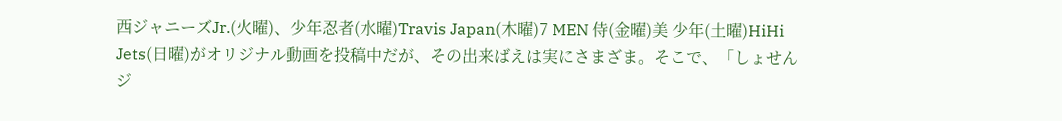西ジャニーズJr.(火曜)、少年忍者(水曜)Travis Japan(木曜)7 MEN 侍(金曜)美 少年(土曜)HiHi Jets(日曜)がオリジナル動画を投稿中だが、その出来ばえは実にさまざま。そこで、「しょせんジ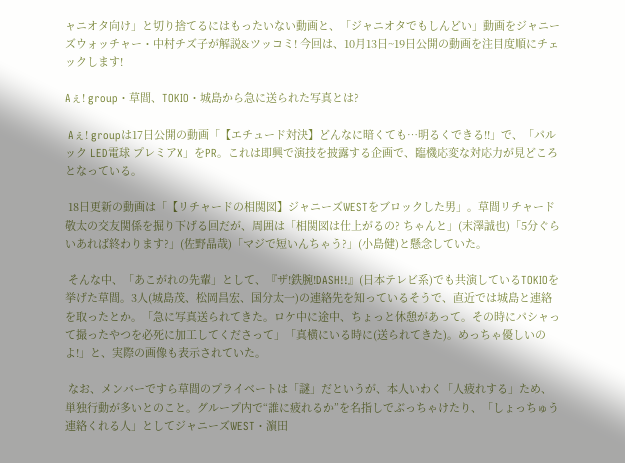ャニオタ向け」と切り捨てるにはもったいない動画と、「ジャニオタでもしんどい」動画をジャニーズウォッチャー・中村チズ子が解説&ツッコミ! 今回は、10月13日~19日公開の動画を注目度順にチェックします!

Aぇ! group・草間、TOKIO・城島から急に送られた写真とは?

 Aぇ! groupは17日公開の動画「【エチュード対決】どんなに暗くても…明るくできる!!」で、「パルック LED電球 プレミアX」をPR。これは即興で演技を披露する企画で、臨機応変な対応力が見どころとなっている。

 18日更新の動画は「【リチャードの相関図】ジャニーズWESTをブロックした男」。草間リチャード敬太の交友関係を掘り下げる回だが、周囲は「相関図は仕上がるの? ちゃんと」(末澤誠也)「5分ぐらいあれば終わります?」(佐野晶哉)「マジで短いんちゃう?」(小島健)と懸念していた。

 そんな中、「あこがれの先輩」として、『ザ!鉄腕!DASH!!』(日本テレビ系)でも共演しているTOKIOを挙げた草間。3人(城島茂、松岡昌宏、国分太一)の連絡先を知っているそうで、直近では城島と連絡を取ったとか。「急に写真送られてきた。ロケ中に途中、ちょっと休憩があって。その時にパシャって撮ったやつを必死に加工してくださって」「真横にいる時に(送られてきた)。めっちゃ優しいのよ!」と、実際の画像も表示されていた。

 なお、メンバーですら草間のプライベートは「謎」だというが、本人いわく「人疲れする」ため、単独行動が多いとのこと。グループ内で“誰に疲れるか”を名指しでぶっちゃけたり、「しょっちゅう連絡くれる人」としてジャニーズWEST・濵田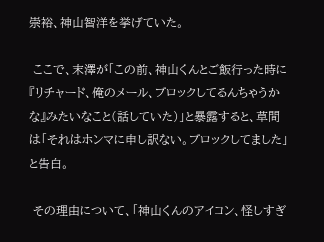崇裕、神山智洋を挙げていた。

 ここで、末澤が「この前、神山くんとご飯行った時に『リチャード、俺のメール、ブロックしてるんちゃうかな』みたいなこと(話していた)」と暴露すると、草間は「それはホンマに申し訳ない。ブロックしてました」と告白。

 その理由について、「神山くんのアイコン、怪しすぎ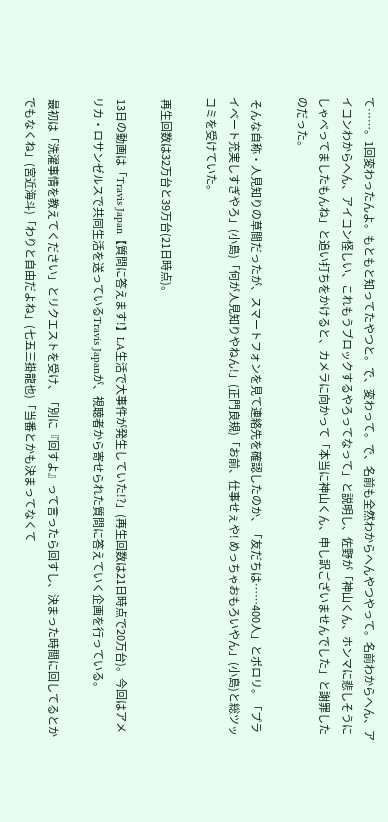て……。1回変わったんよ。もともと知ってたやつと。で、変わって。で、名前も全然わからへんやつやって。名前わからへん、アイコンわからへん、アイコン怪しい、これもうブロックするやろってなって」と説明し、佐野が「神山くん、ホンマに悲しそうにしゃべってましたもんね」と追い打ちをかけると、カメラに向かって「本当に神山くん、申し訳ございませんでした」と謝罪したのだった。

 そんな自称・人見知りの草間だったが、スマートフォンを見て連絡先を確認したのか、「友だちは……400人」とポロリ。「プライベート充実しすぎやろ」(小島)「何が人見知りやねん!」(正門良規)「お前、仕事せぇや! めっちゃおもろいやん」(小島)と総ツッコミを受けていた。

 再生回数は32万台と39万台(21日時点)。

 13日の動画は「Travis Japan【質問に答えます!】LA生活で大事件が発生していた!?」(再生回数は21日時点で20万台)。今回はアメリカ・ロサンゼルスで共同生活を送っているTravis Japanが、視聴者から寄せられた質問に答えていく企画を行っている。

 最初は「洗濯事情を教えてください」とリクエストを受け、「別に『回すよ』って言ったら回すし、決まった時間に回してるとかでもなくね」(宮近海斗)「わりと自由だよね」(七五三掛龍也)「当番とかも決まってなくて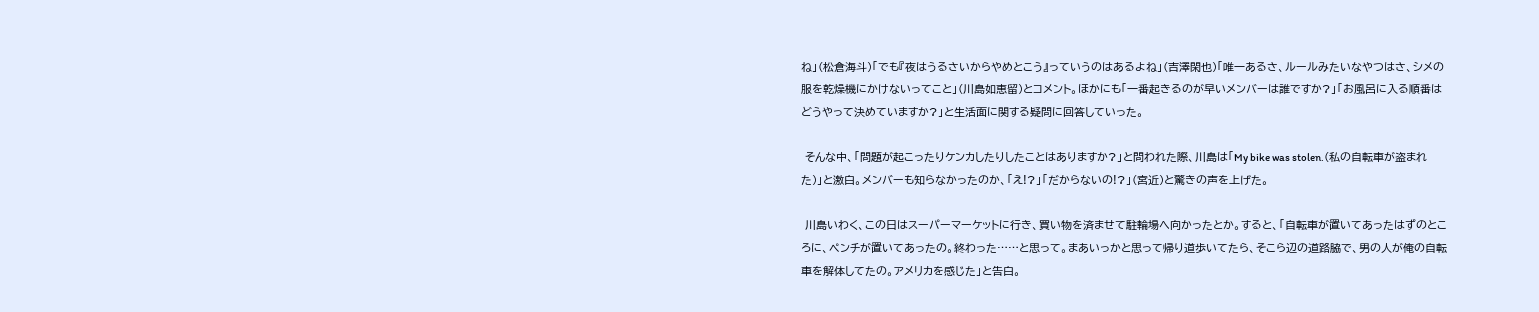ね」(松倉海斗)「でも『夜はうるさいからやめとこう』っていうのはあるよね」(吉澤閑也)「唯一あるさ、ルールみたいなやつはさ、シメの服を乾燥機にかけないってこと」(川島如恵留)とコメント。ほかにも「一番起きるのが早いメンバーは誰ですか?」「お風呂に入る順番はどうやって決めていますか?」と生活面に関する疑問に回答していった。

 そんな中、「問題が起こったりケンカしたりしたことはありますか?」と問われた際、川島は「My bike was stolen.(私の自転車が盗まれた)」と激白。メンバーも知らなかったのか、「え!?」「だからないの!?」(宮近)と驚きの声を上げた。

 川島いわく、この日はスーパーマーケットに行き、買い物を済ませて駐輪場へ向かったとか。すると、「自転車が置いてあったはずのところに、ペンチが置いてあったの。終わった……と思って。まあいっかと思って帰り道歩いてたら、そこら辺の道路脇で、男の人が俺の自転車を解体してたの。アメリカを感じた」と告白。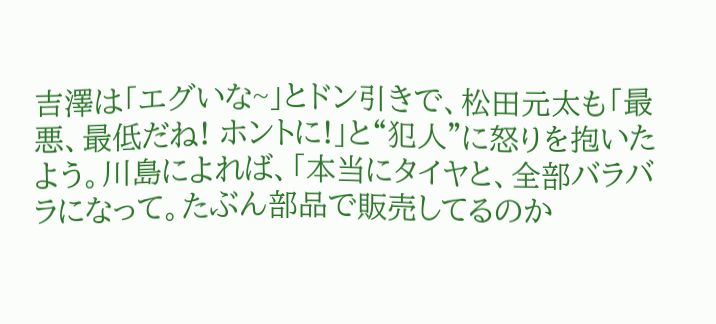吉澤は「エグいな~」とドン引きで、松田元太も「最悪、最低だね! ホントに!」と“犯人”に怒りを抱いたよう。川島によれば、「本当にタイヤと、全部バラバラになって。たぶん部品で販売してるのか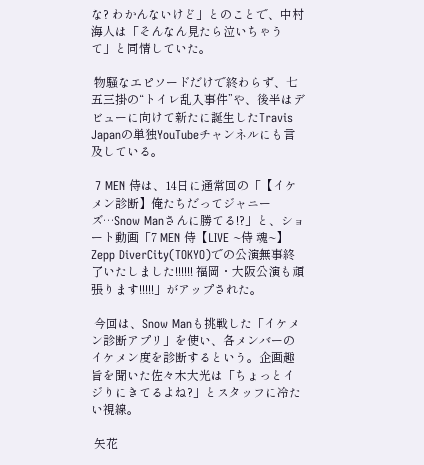な? わかんないけど」とのことで、中村海人は「そんなん見たら泣いちゃうて」と同情していた。

 物騒なエピソードだけで終わらず、七五三掛の“トイレ乱入事件”や、後半はデビューに向けて新たに誕生したTravis Japanの単独YouTubeチャンネルにも言及している。

 7 MEN 侍は、14日に通常回の「【イケメン診断】俺たちだってジャニーズ…Snow Manさんに勝てる!?」と、ショート動画「7 MEN 侍【LIVE ~侍 魂~】Zepp DiverCity(TOKYO)での公演無事終了いたしました!!!!!! 福岡・大阪公演も頑張ります!!!!!」がアップされた。

 今回は、Snow Manも挑戦した「イケメン診断アプリ」を使い、各メンバーのイケメン度を診断するという。企画趣旨を聞いた佐々木大光は「ちょっとイジりにきてるよね?」とスタッフに冷たい視線。

 矢花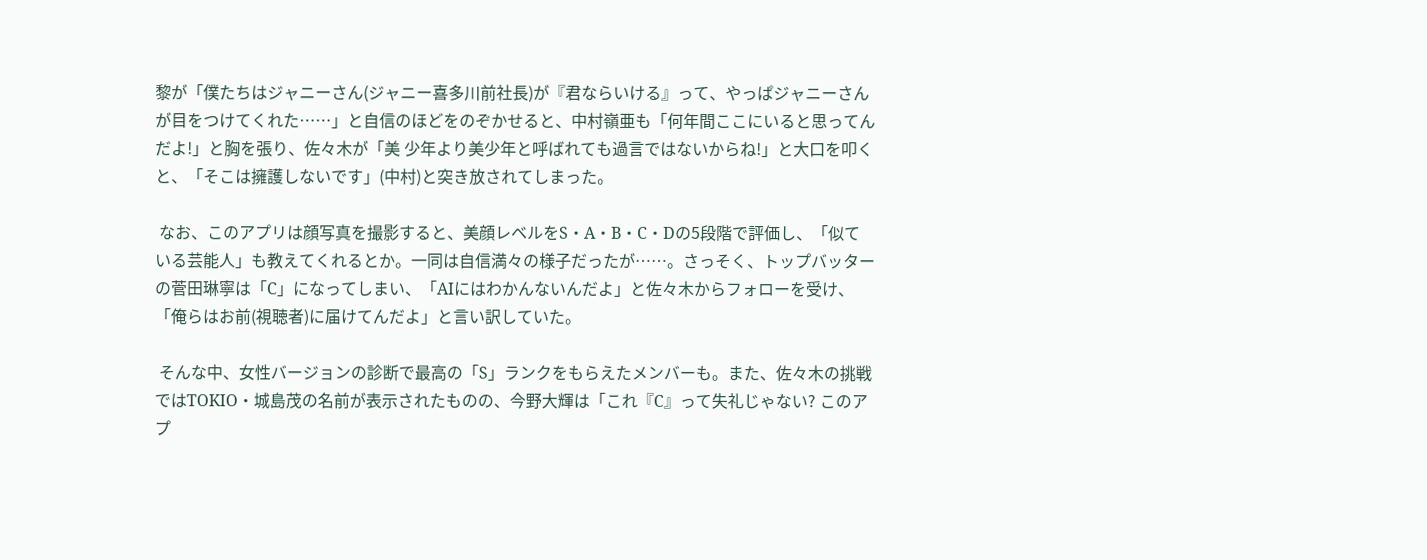黎が「僕たちはジャニーさん(ジャニー喜多川前社長)が『君ならいける』って、やっぱジャニーさんが目をつけてくれた……」と自信のほどをのぞかせると、中村嶺亜も「何年間ここにいると思ってんだよ!」と胸を張り、佐々木が「美 少年より美少年と呼ばれても過言ではないからね!」と大口を叩くと、「そこは擁護しないです」(中村)と突き放されてしまった。

 なお、このアプリは顔写真を撮影すると、美顔レベルをS・A・B・C・Dの5段階で評価し、「似ている芸能人」も教えてくれるとか。一同は自信満々の様子だったが……。さっそく、トップバッターの菅田琳寧は「C」になってしまい、「AIにはわかんないんだよ」と佐々木からフォローを受け、「俺らはお前(視聴者)に届けてんだよ」と言い訳していた。

 そんな中、女性バージョンの診断で最高の「S」ランクをもらえたメンバーも。また、佐々木の挑戦ではTOKIO・城島茂の名前が表示されたものの、今野大輝は「これ『C』って失礼じゃない? このアプ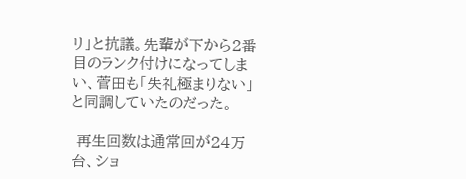リ」と抗議。先輩が下から2番目のランク付けになってしまい、菅田も「失礼極まりない」と同調していたのだった。

 再生回数は通常回が24万台、ショ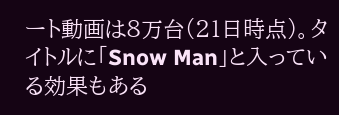ート動画は8万台(21日時点)。タイトルに「Snow Man」と入っている効果もある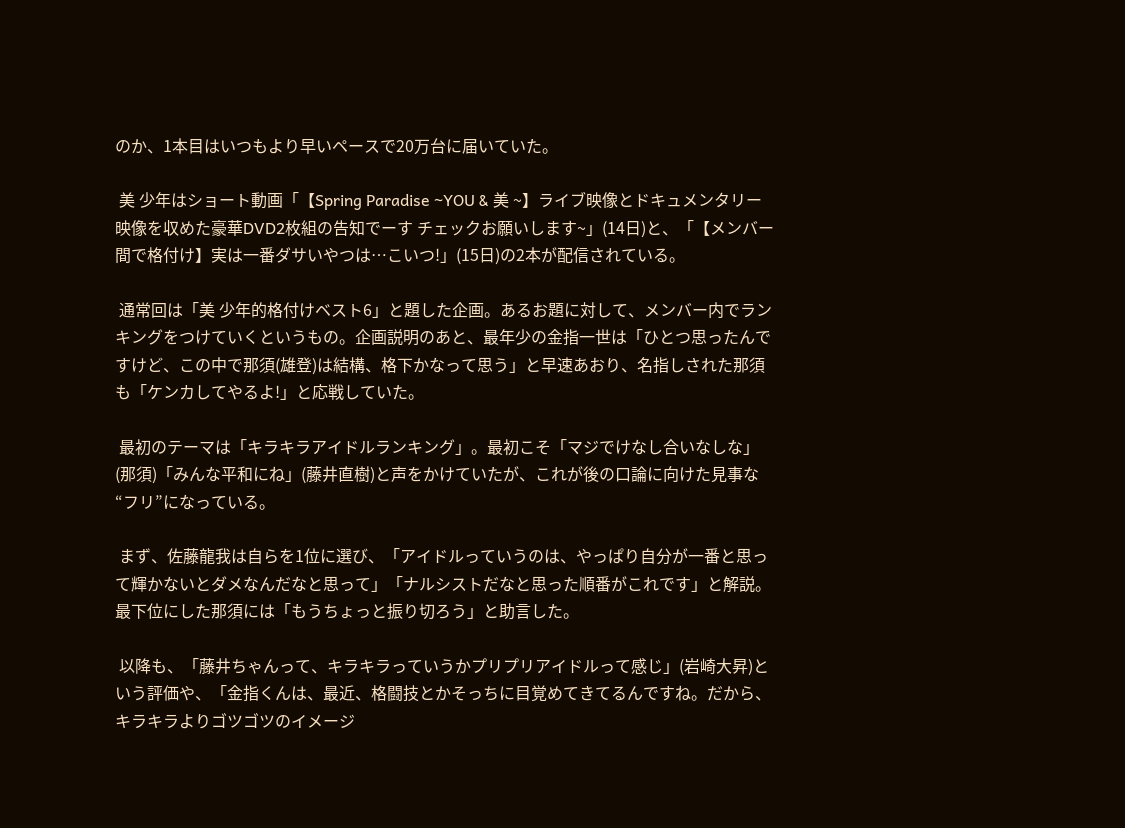のか、1本目はいつもより早いペースで20万台に届いていた。

 美 少年はショート動画「【Spring Paradise ~YOU & 美 ~】ライブ映像とドキュメンタリー映像を収めた豪華DVD2枚組の告知でーす チェックお願いします~」(14日)と、「【メンバー間で格付け】実は一番ダサいやつは…こいつ!」(15日)の2本が配信されている。

 通常回は「美 少年的格付けベスト6」と題した企画。あるお題に対して、メンバー内でランキングをつけていくというもの。企画説明のあと、最年少の金指一世は「ひとつ思ったんですけど、この中で那須(雄登)は結構、格下かなって思う」と早速あおり、名指しされた那須も「ケンカしてやるよ!」と応戦していた。

 最初のテーマは「キラキラアイドルランキング」。最初こそ「マジでけなし合いなしな」(那須)「みんな平和にね」(藤井直樹)と声をかけていたが、これが後の口論に向けた見事な“フリ”になっている。

 まず、佐藤龍我は自らを1位に選び、「アイドルっていうのは、やっぱり自分が一番と思って輝かないとダメなんだなと思って」「ナルシストだなと思った順番がこれです」と解説。最下位にした那須には「もうちょっと振り切ろう」と助言した。

 以降も、「藤井ちゃんって、キラキラっていうかプリプリアイドルって感じ」(岩崎大昇)という評価や、「金指くんは、最近、格闘技とかそっちに目覚めてきてるんですね。だから、キラキラよりゴツゴツのイメージ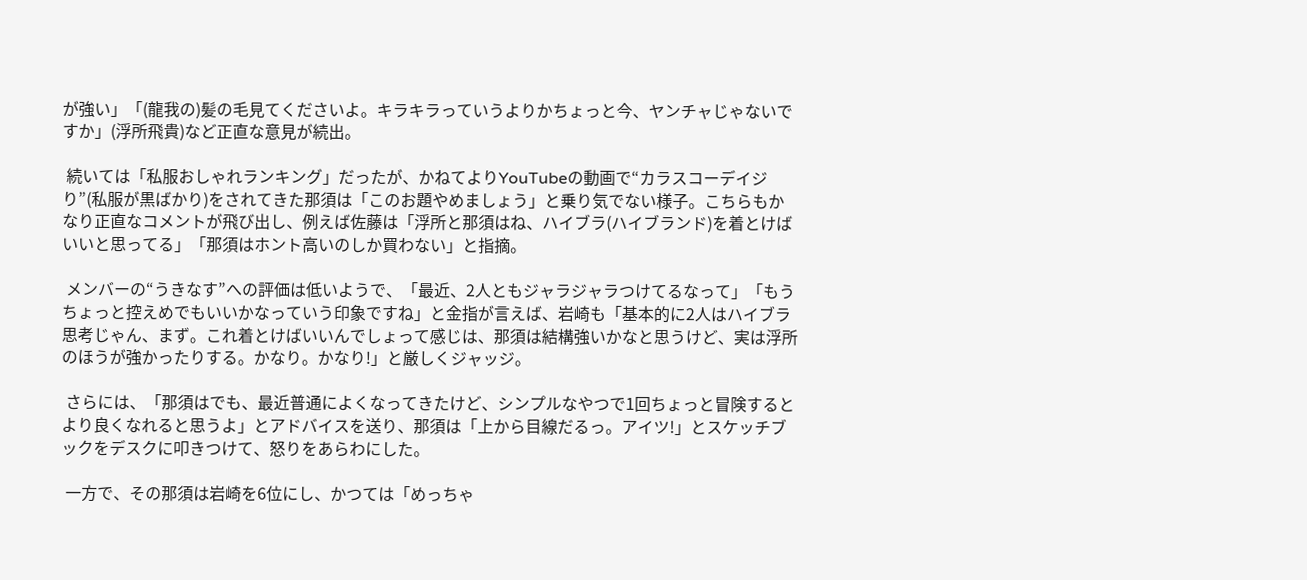が強い」「(龍我の)髪の毛見てくださいよ。キラキラっていうよりかちょっと今、ヤンチャじゃないですか」(浮所飛貴)など正直な意見が続出。

 続いては「私服おしゃれランキング」だったが、かねてよりYouTubeの動画で“カラスコーデイジり”(私服が黒ばかり)をされてきた那須は「このお題やめましょう」と乗り気でない様子。こちらもかなり正直なコメントが飛び出し、例えば佐藤は「浮所と那須はね、ハイブラ(ハイブランド)を着とけばいいと思ってる」「那須はホント高いのしか買わない」と指摘。

 メンバーの“うきなす”への評価は低いようで、「最近、2人ともジャラジャラつけてるなって」「もうちょっと控えめでもいいかなっていう印象ですね」と金指が言えば、岩崎も「基本的に2人はハイブラ思考じゃん、まず。これ着とけばいいんでしょって感じは、那須は結構強いかなと思うけど、実は浮所のほうが強かったりする。かなり。かなり!」と厳しくジャッジ。

 さらには、「那須はでも、最近普通によくなってきたけど、シンプルなやつで1回ちょっと冒険するとより良くなれると思うよ」とアドバイスを送り、那須は「上から目線だるっ。アイツ!」とスケッチブックをデスクに叩きつけて、怒りをあらわにした。

 一方で、その那須は岩崎を6位にし、かつては「めっちゃ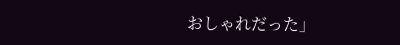おしゃれだった」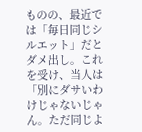ものの、最近では「毎日同じシルエット」だとダメ出し。これを受け、当人は「別にダサいわけじゃないじゃん。ただ同じよ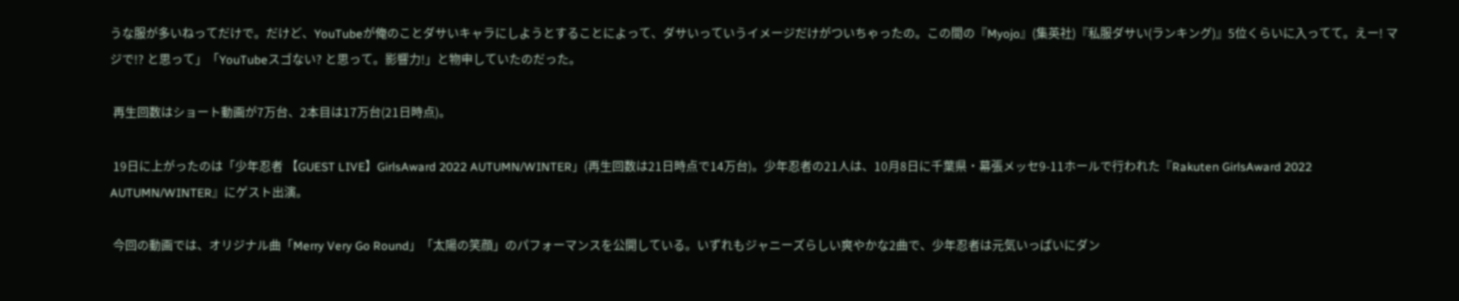うな服が多いねってだけで。だけど、YouTubeが俺のことダサいキャラにしようとすることによって、ダサいっていうイメージだけがついちゃったの。この間の『Myojo』(集英社)『私服ダサい(ランキング)』5位くらいに入ってて。えー! マジで!? と思って」「YouTubeスゴない? と思って。影響力!」と物申していたのだった。

 再生回数はショート動画が7万台、2本目は17万台(21日時点)。

 19日に上がったのは「少年忍者 【GUEST LIVE】GirlsAward 2022 AUTUMN/WINTER」(再生回数は21日時点で14万台)。少年忍者の21人は、10月8日に千葉県・幕張メッセ9-11ホールで行われた『Rakuten GirlsAward 2022 AUTUMN/WINTER』にゲスト出演。

 今回の動画では、オリジナル曲「Merry Very Go Round」「太陽の笑顔」のパフォーマンスを公開している。いずれもジャニーズらしい爽やかな2曲で、少年忍者は元気いっぱいにダン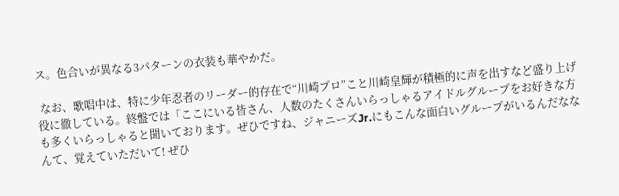ス。色合いが異なる3パターンの衣装も華やかだ。

 なお、歌唱中は、特に少年忍者のリーダー的存在で“川崎プロ”こと川崎皇輝が積極的に声を出すなど盛り上げ役に徹している。終盤では「ここにいる皆さん、人数のたくさんいらっしゃるアイドルグループをお好きな方も多くいらっしゃると聞いております。ぜひですね、ジャニーズJr.にもこんな面白いグループがいるんだななんて、覚えていただいて! ぜひ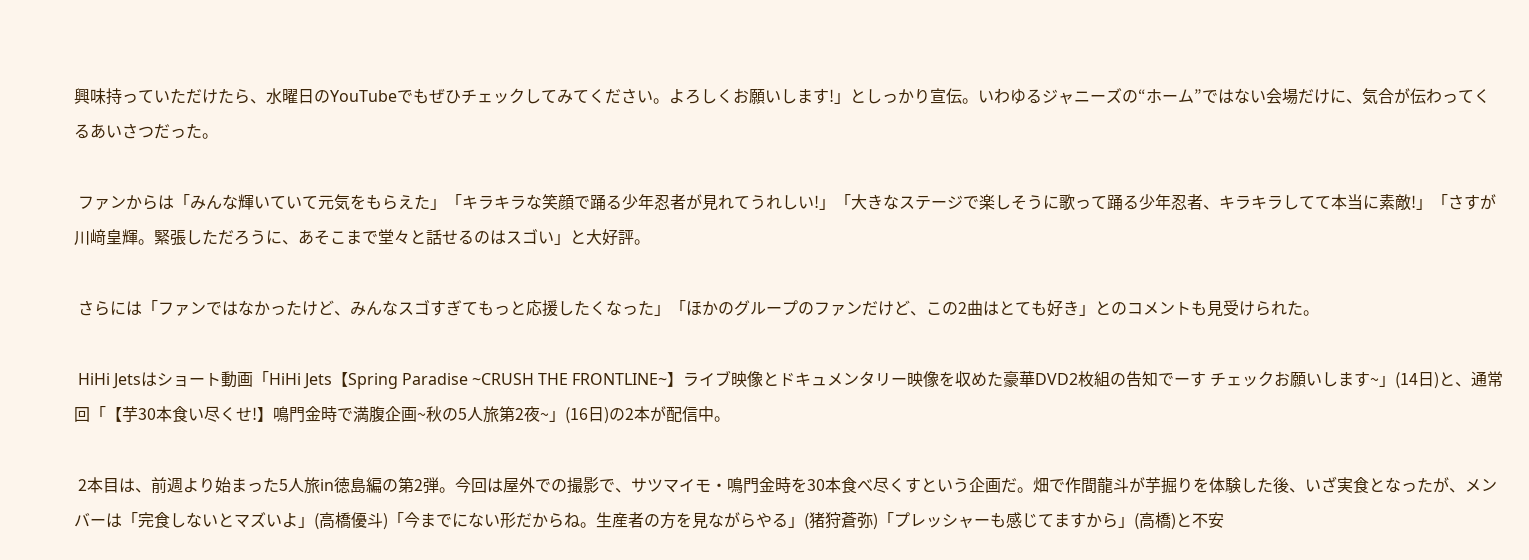興味持っていただけたら、水曜日のYouTubeでもぜひチェックしてみてください。よろしくお願いします!」としっかり宣伝。いわゆるジャニーズの“ホーム”ではない会場だけに、気合が伝わってくるあいさつだった。

 ファンからは「みんな輝いていて元気をもらえた」「キラキラな笑顔で踊る少年忍者が見れてうれしい!」「大きなステージで楽しそうに歌って踊る少年忍者、キラキラしてて本当に素敵!」「さすが川﨑皇輝。緊張しただろうに、あそこまで堂々と話せるのはスゴい」と大好評。

 さらには「ファンではなかったけど、みんなスゴすぎてもっと応援したくなった」「ほかのグループのファンだけど、この2曲はとても好き」とのコメントも見受けられた。

 HiHi Jetsはショート動画「HiHi Jets【Spring Paradise ~CRUSH THE FRONTLINE~】ライブ映像とドキュメンタリー映像を収めた豪華DVD2枚組の告知でーす チェックお願いします~」(14日)と、通常回「【芋30本食い尽くせ!】鳴門金時で満腹企画~秋の5人旅第2夜~」(16日)の2本が配信中。

 2本目は、前週より始まった5人旅in徳島編の第2弾。今回は屋外での撮影で、サツマイモ・鳴門金時を30本食べ尽くすという企画だ。畑で作間龍斗が芋掘りを体験した後、いざ実食となったが、メンバーは「完食しないとマズいよ」(高橋優斗)「今までにない形だからね。生産者の方を見ながらやる」(猪狩蒼弥)「プレッシャーも感じてますから」(高橋)と不安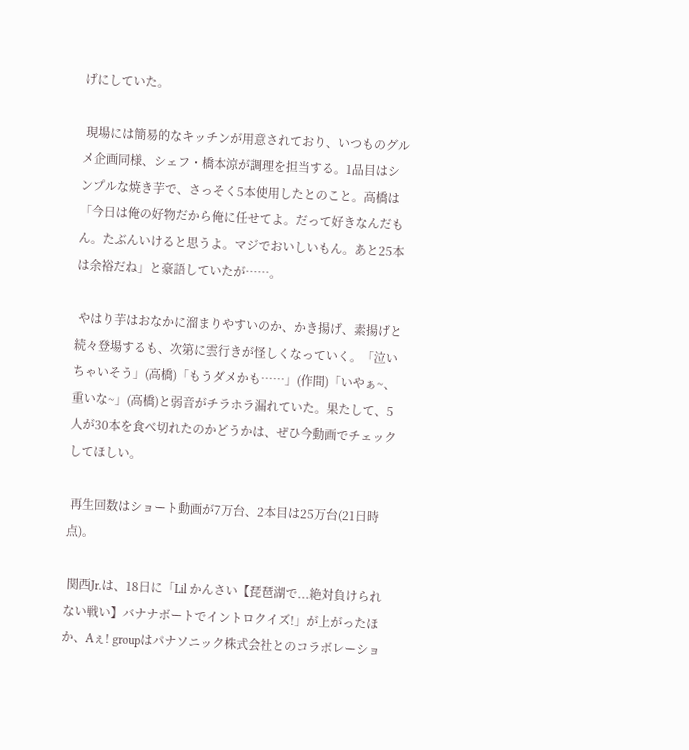げにしていた。

 現場には簡易的なキッチンが用意されており、いつものグルメ企画同様、シェフ・橋本涼が調理を担当する。1品目はシンプルな焼き芋で、さっそく5本使用したとのこと。高橋は「今日は俺の好物だから俺に任せてよ。だって好きなんだもん。たぶんいけると思うよ。マジでおいしいもん。あと25本は余裕だね」と豪語していたが……。

 やはり芋はおなかに溜まりやすいのか、かき揚げ、素揚げと続々登場するも、次第に雲行きが怪しくなっていく。「泣いちゃいそう」(高橋)「もうダメかも……」(作間)「いやぁ~、重いな~」(高橋)と弱音がチラホラ漏れていた。果たして、5人が30本を食べ切れたのかどうかは、ぜひ今動画でチェックしてほしい。

 再生回数はショート動画が7万台、2本目は25万台(21日時点)。

 関西Jr.は、18日に「Lil かんさい【琵琶湖で...絶対負けられない戦い】バナナボートでイントロクイズ!」が上がったほか、Aぇ! groupはパナソニック株式会社とのコラボレーショ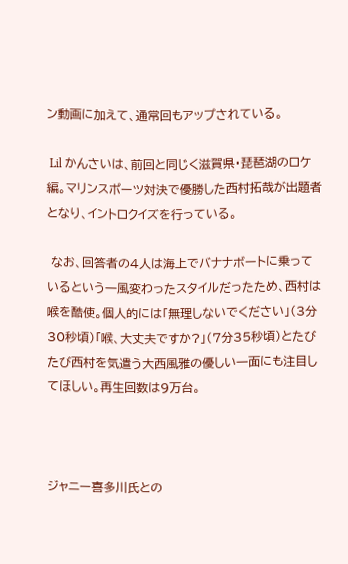ン動画に加えて、通常回もアップされている。

 Lil かんさいは、前回と同じく滋賀県・琵琶湖のロケ編。マリンスポーツ対決で優勝した西村拓哉が出題者となり、イントロクイズを行っている。

 なお、回答者の4人は海上でバナナボートに乗っているという一風変わったスタイルだったため、西村は喉を酷使。個人的には「無理しないでください」(3分30秒頃)「喉、大丈夫ですか?」(7分35秒頃)とたびたび西村を気遣う大西風雅の優しい一面にも注目してほしい。再生回数は9万台。



ジャニー喜多川氏との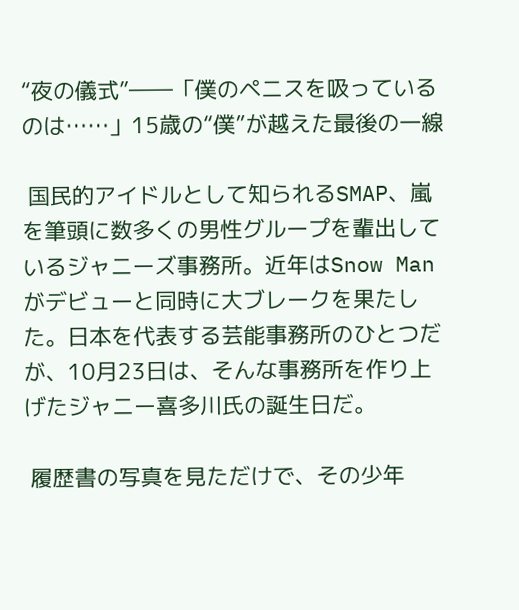“夜の儀式”――「僕のペニスを吸っているのは……」15歳の“僕”が越えた最後の一線

 国民的アイドルとして知られるSMAP、嵐を筆頭に数多くの男性グループを輩出しているジャニーズ事務所。近年はSnow Manがデビューと同時に大ブレークを果たした。日本を代表する芸能事務所のひとつだが、10月23日は、そんな事務所を作り上げたジャニー喜多川氏の誕生日だ。

 履歴書の写真を見ただけで、その少年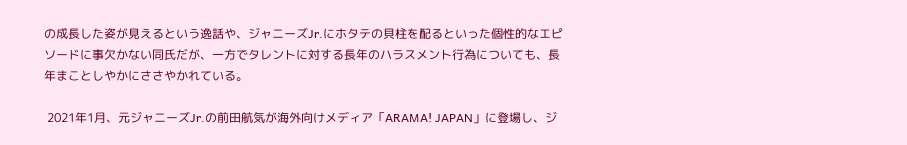の成長した姿が見えるという逸話や、ジャニーズJr.にホタテの貝柱を配るといった個性的なエピソードに事欠かない同氏だが、一方でタレントに対する長年のハラスメント行為についても、長年まことしやかにささやかれている。

 2021年1月、元ジャニーズJr.の前田航気が海外向けメディア「ARAMA! JAPAN」に登場し、ジ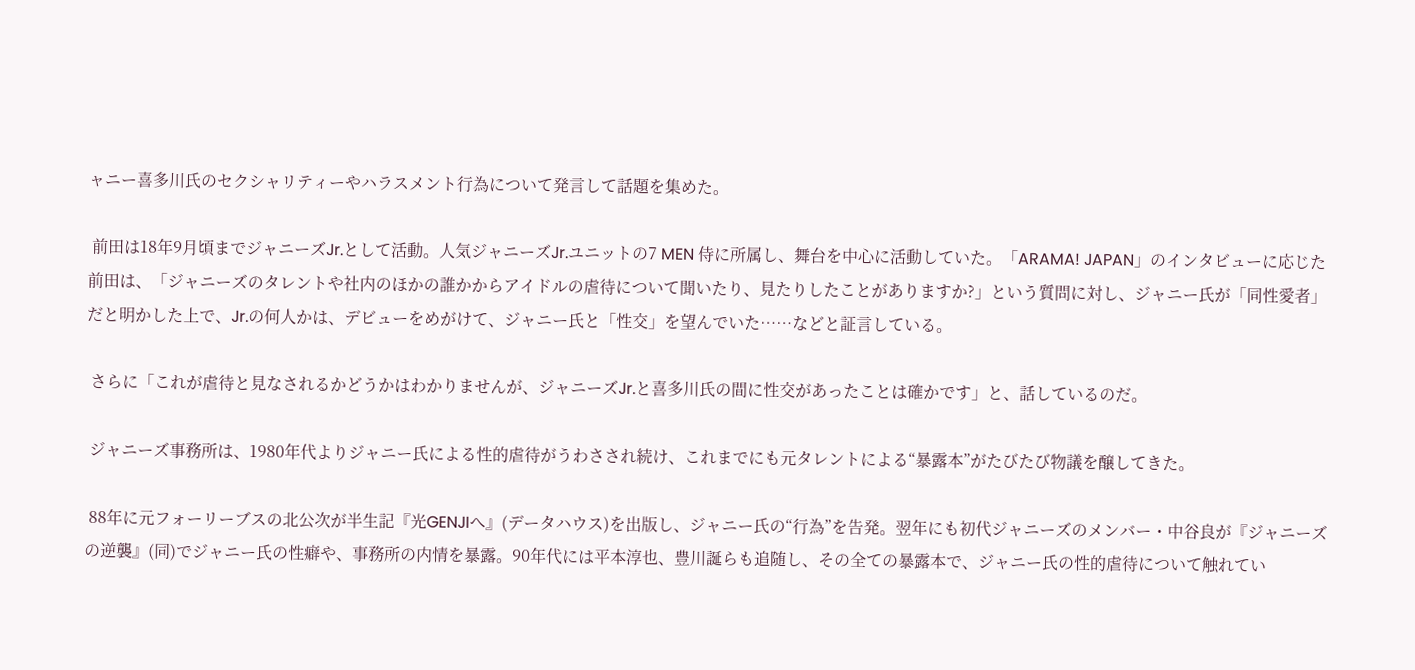ャニー喜多川氏のセクシャリティーやハラスメント行為について発言して話題を集めた。

 前田は18年9月頃までジャニーズJr.として活動。人気ジャニーズJr.ユニットの7 MEN 侍に所属し、舞台を中心に活動していた。「ARAMA! JAPAN」のインタビューに応じた前田は、「ジャニーズのタレントや社内のほかの誰かからアイドルの虐待について聞いたり、見たりしたことがありますか?」という質問に対し、ジャニー氏が「同性愛者」だと明かした上で、Jr.の何人かは、デビューをめがけて、ジャニー氏と「性交」を望んでいた……などと証言している。

 さらに「これが虐待と見なされるかどうかはわかりませんが、ジャニーズJr.と喜多川氏の間に性交があったことは確かです」と、話しているのだ。

 ジャニーズ事務所は、1980年代よりジャニー氏による性的虐待がうわさされ続け、これまでにも元タレントによる“暴露本”がたびたび物議を醸してきた。

 88年に元フォーリーブスの北公次が半生記『光GENJIへ』(データハウス)を出版し、ジャニー氏の“行為”を告発。翌年にも初代ジャニーズのメンバー・中谷良が『ジャニーズの逆襲』(同)でジャニー氏の性癖や、事務所の内情を暴露。90年代には平本淳也、豊川誕らも追随し、その全ての暴露本で、ジャニー氏の性的虐待について触れてい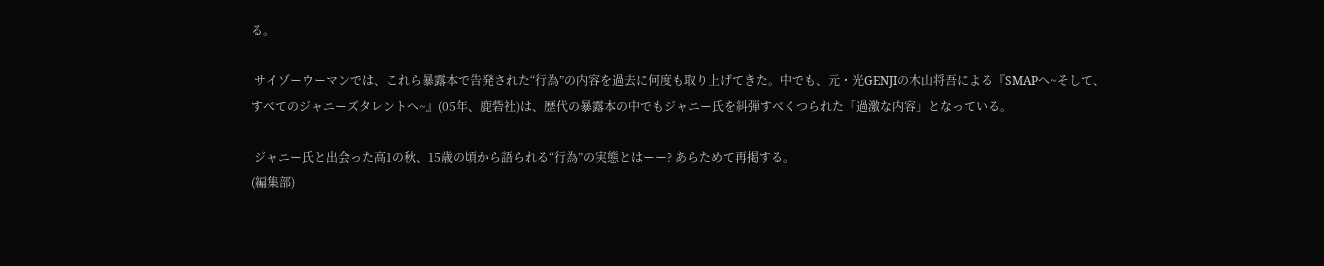る。

 サイゾーウーマンでは、これら暴露本で告発された“行為”の内容を過去に何度も取り上げてきた。中でも、元・光GENJIの木山将吾による『SMAPへ~そして、すべてのジャニーズタレントへ~』(05年、鹿砦社)は、歴代の暴露本の中でもジャニー氏を糾弾すべくつられた「過激な内容」となっている。

 ジャニー氏と出会った高1の秋、15歳の頃から語られる“行為”の実態とはーー? あらためて再掲する。
(編集部)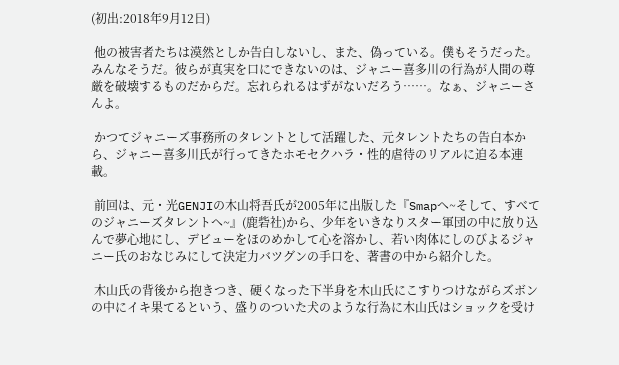(初出:2018年9月12日)

 他の被害者たちは漠然としか告白しないし、また、偽っている。僕もそうだった。みんなそうだ。彼らが真実を口にできないのは、ジャニー喜多川の行為が人間の尊厳を破壊するものだからだ。忘れられるはずがないだろう……。なぁ、ジャニーさんよ。

 かつてジャニーズ事務所のタレントとして活躍した、元タレントたちの告白本から、ジャニー喜多川氏が行ってきたホモセクハラ・性的虐待のリアルに迫る本連載。

 前回は、元・光GENJIの木山将吾氏が2005年に出版した『Smapへ~そして、すべてのジャニーズタレントへ~』(鹿砦社)から、少年をいきなりスター軍団の中に放り込んで夢心地にし、デビューをほのめかして心を溶かし、若い肉体にしのびよるジャニー氏のおなじみにして決定力バツグンの手口を、著書の中から紹介した。

 木山氏の背後から抱きつき、硬くなった下半身を木山氏にこすりつけながらズボンの中にイキ果てるという、盛りのついた犬のような行為に木山氏はショックを受け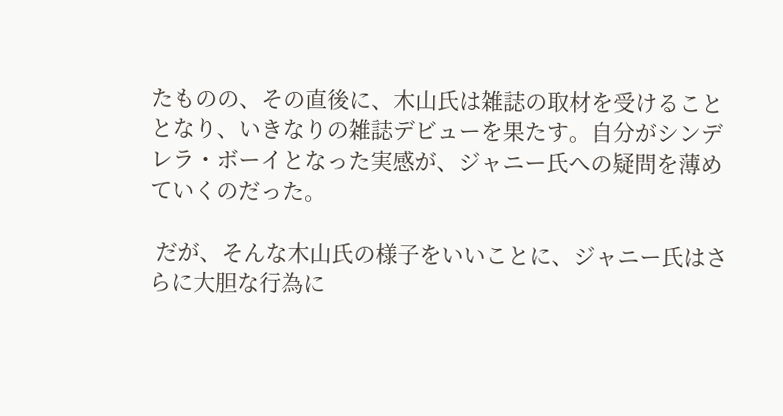たものの、その直後に、木山氏は雑誌の取材を受けることとなり、いきなりの雑誌デビューを果たす。自分がシンデレラ・ボーイとなった実感が、ジャニー氏への疑問を薄めていくのだった。

 だが、そんな木山氏の様子をいいことに、ジャニー氏はさらに大胆な行為に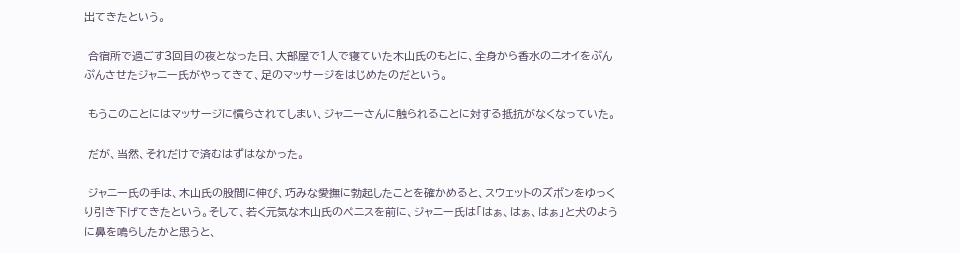出てきたという。

 合宿所で過ごす3回目の夜となった日、大部屋で1人で寝ていた木山氏のもとに、全身から香水のニオイをぷんぷんさせたジャニー氏がやってきて、足のマッサージをはじめたのだという。

 もうこのことにはマッサージに慣らされてしまい、ジャニーさんに触られることに対する抵抗がなくなっていた。

 だが、当然、それだけで済むはずはなかった。

 ジャニー氏の手は、木山氏の股間に伸び、巧みな愛撫に勃起したことを確かめると、スウェットのズボンをゆっくり引き下げてきたという。そして、若く元気な木山氏のペニスを前に、ジャニー氏は「はぁ、はぁ、はぁ」と犬のように鼻を鳴らしたかと思うと、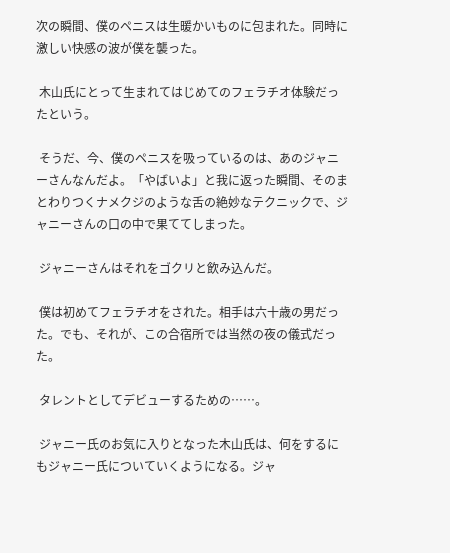次の瞬間、僕のペニスは生暖かいものに包まれた。同時に激しい快感の波が僕を襲った。

 木山氏にとって生まれてはじめてのフェラチオ体験だったという。

 そうだ、今、僕のペニスを吸っているのは、あのジャニーさんなんだよ。「やばいよ」と我に返った瞬間、そのまとわりつくナメクジのような舌の絶妙なテクニックで、ジャニーさんの口の中で果ててしまった。

 ジャニーさんはそれをゴクリと飲み込んだ。

 僕は初めてフェラチオをされた。相手は六十歳の男だった。でも、それが、この合宿所では当然の夜の儀式だった。

 タレントとしてデビューするための……。

 ジャニー氏のお気に入りとなった木山氏は、何をするにもジャニー氏についていくようになる。ジャ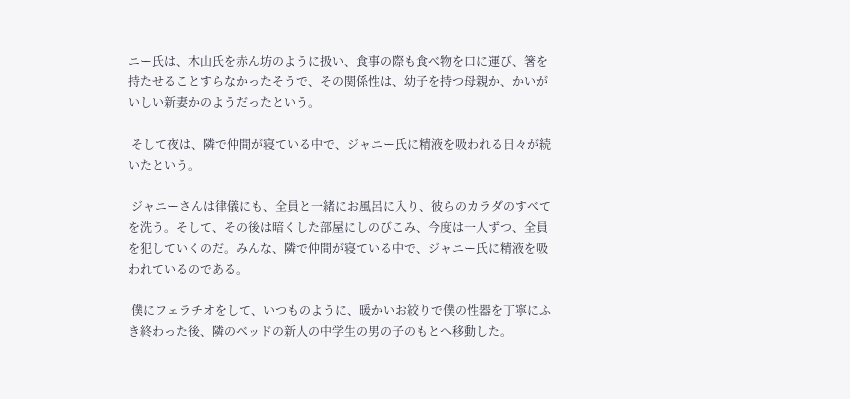ニー氏は、木山氏を赤ん坊のように扱い、食事の際も食べ物を口に運び、箸を持たせることすらなかったそうで、その関係性は、幼子を持つ母親か、かいがいしい新妻かのようだったという。

 そして夜は、隣で仲間が寝ている中で、ジャニー氏に精液を吸われる日々が続いたという。

 ジャニーさんは律儀にも、全員と一緒にお風呂に入り、彼らのカラダのすべてを洗う。そして、その後は暗くした部屋にしのびこみ、今度は一人ずつ、全員を犯していくのだ。みんな、隣で仲間が寝ている中で、ジャニー氏に精液を吸われているのである。

 僕にフェラチオをして、いつものように、暖かいお絞りで僕の性器を丁寧にふき終わった後、隣のベッドの新人の中学生の男の子のもとへ移動した。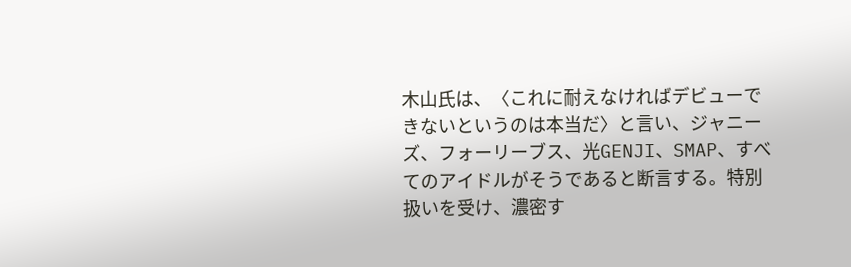木山氏は、〈これに耐えなければデビューできないというのは本当だ〉と言い、ジャニーズ、フォーリーブス、光GENJI、SMAP、すべてのアイドルがそうであると断言する。特別扱いを受け、濃密す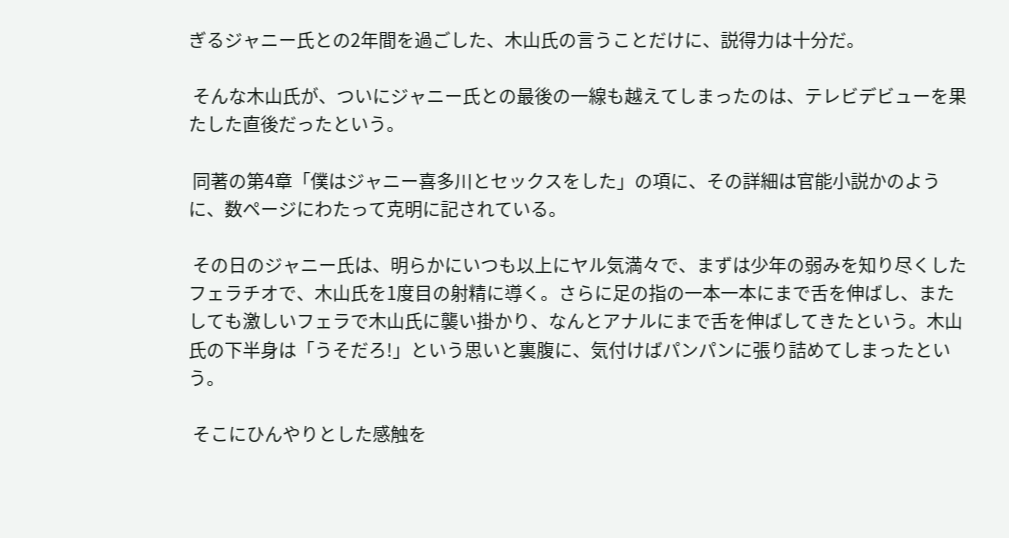ぎるジャニー氏との2年間を過ごした、木山氏の言うことだけに、説得力は十分だ。

 そんな木山氏が、ついにジャニー氏との最後の一線も越えてしまったのは、テレビデビューを果たした直後だったという。

 同著の第4章「僕はジャニー喜多川とセックスをした」の項に、その詳細は官能小説かのように、数ページにわたって克明に記されている。

 その日のジャニー氏は、明らかにいつも以上にヤル気満々で、まずは少年の弱みを知り尽くしたフェラチオで、木山氏を1度目の射精に導く。さらに足の指の一本一本にまで舌を伸ばし、またしても激しいフェラで木山氏に襲い掛かり、なんとアナルにまで舌を伸ばしてきたという。木山氏の下半身は「うそだろ!」という思いと裏腹に、気付けばパンパンに張り詰めてしまったという。

 そこにひんやりとした感触を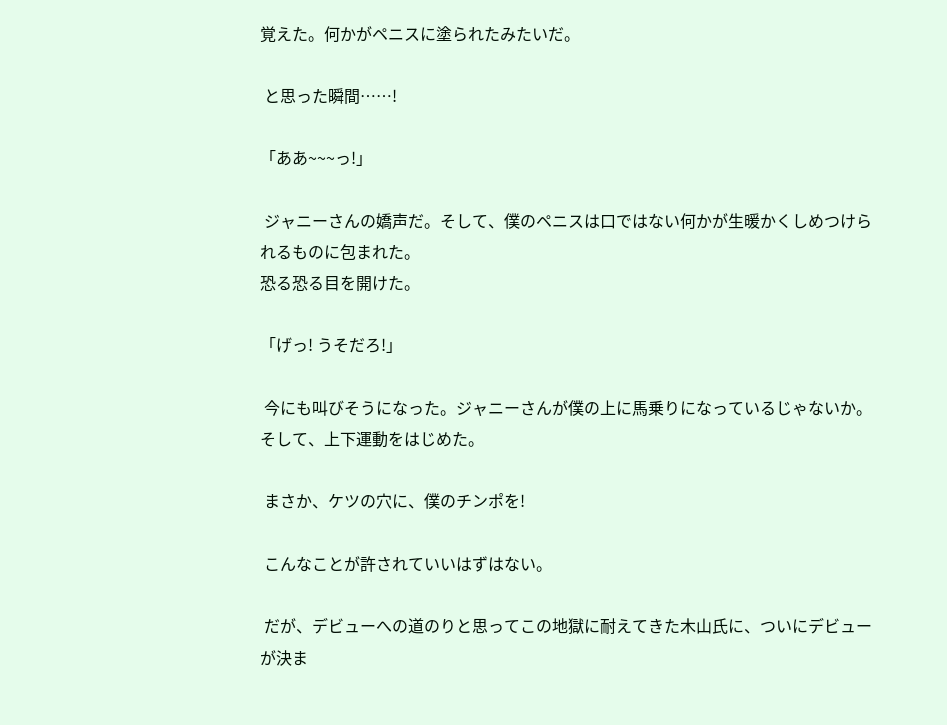覚えた。何かがペニスに塗られたみたいだ。

 と思った瞬間……!

「ああ~~~っ!」

 ジャニーさんの嬌声だ。そして、僕のペニスは口ではない何かが生暖かくしめつけられるものに包まれた。
恐る恐る目を開けた。

「げっ! うそだろ!」

 今にも叫びそうになった。ジャニーさんが僕の上に馬乗りになっているじゃないか。そして、上下運動をはじめた。

 まさか、ケツの穴に、僕のチンポを!

 こんなことが許されていいはずはない。

 だが、デビューへの道のりと思ってこの地獄に耐えてきた木山氏に、ついにデビューが決ま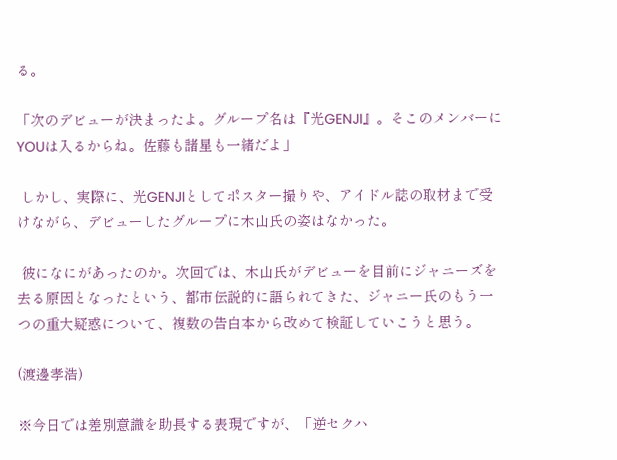る。

「次のデビューが決まったよ。グループ名は『光GENJI』。そこのメンバーにYOUは入るからね。佐藤も諸星も一緒だよ」

 しかし、実際に、光GENJIとしてポスター撮りや、アイドル誌の取材まで受けながら、デビューしたグループに木山氏の姿はなかった。

 彼になにがあったのか。次回では、木山氏がデビューを目前にジャニーズを去る原因となったという、都市伝説的に語られてきた、ジャニー氏のもう一つの重大疑惑について、複数の告白本から改めて検証していこうと思う。

(渡邊孝浩)

※今日では差別意識を助長する表現ですが、「逆セクハ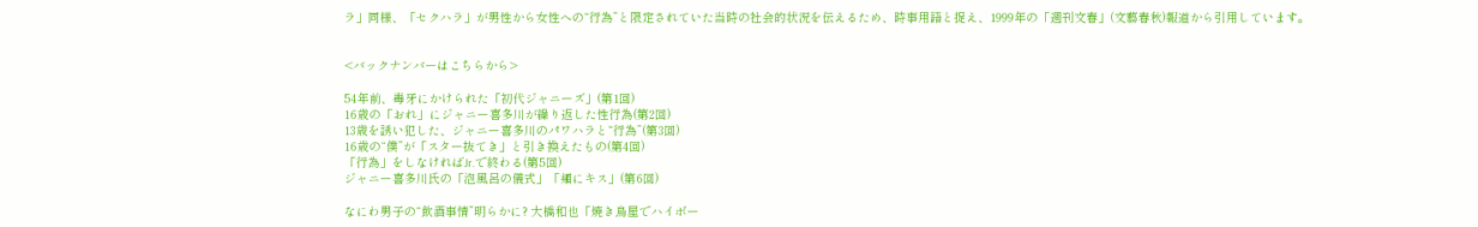ラ」同様、「セクハラ」が男性から女性への“行為”と限定されていた当時の社会的状況を伝えるため、時事用語と捉え、1999年の「週刊文春」(文藝春秋)報道から引用しています。


<バックナンバーはこちらから>

54年前、毒牙にかけられた「初代ジャニーズ」(第1回)
16歳の「おれ」にジャニー喜多川が繰り返した性行為(第2回)
13歳を誘い犯した、ジャニー喜多川のパワハラと“行為”(第3回)
16歳の“僕”が「スター抜てき」と引き換えたもの(第4回)
「行為」をしなければJr.で終わる(第5回)
ジャニー喜多川氏の「泡風呂の儀式」「頬にキス」(第6回)

なにわ男子の“飲酒事情”明らかに? 大橋和也「焼き鳥屋でハイボー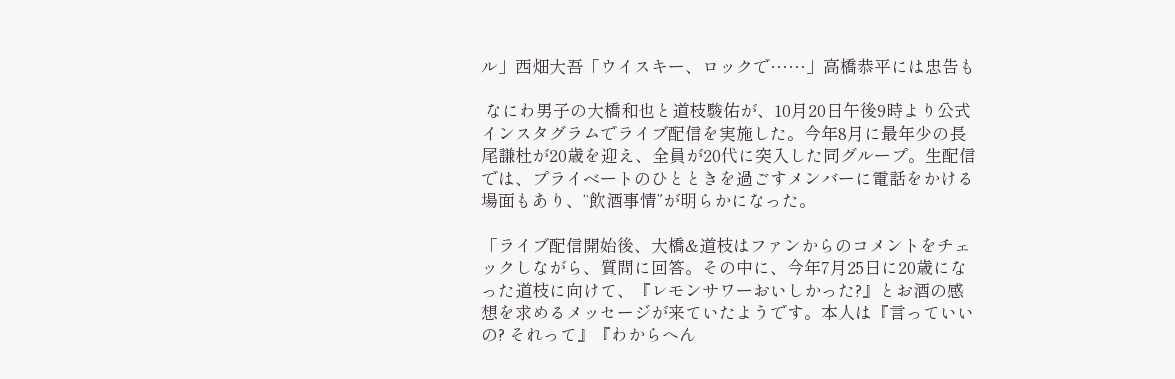ル」西畑大吾「ウイスキー、ロックで……」高橋恭平には忠告も

 なにわ男子の大橋和也と道枝駿佑が、10月20日午後9時より公式インスタグラムでライブ配信を実施した。今年8月に最年少の長尾謙杜が20歳を迎え、全員が20代に突入した同グループ。生配信では、プライベートのひとときを過ごすメンバーに電話をかける場面もあり、“飲酒事情”が明らかになった。

「ライブ配信開始後、大橋&道枝はファンからのコメントをチェックしながら、質問に回答。その中に、今年7月25日に20歳になった道枝に向けて、『レモンサワーおいしかった?』とお酒の感想を求めるメッセージが来ていたようです。本人は『言っていいの? それって』『わからへん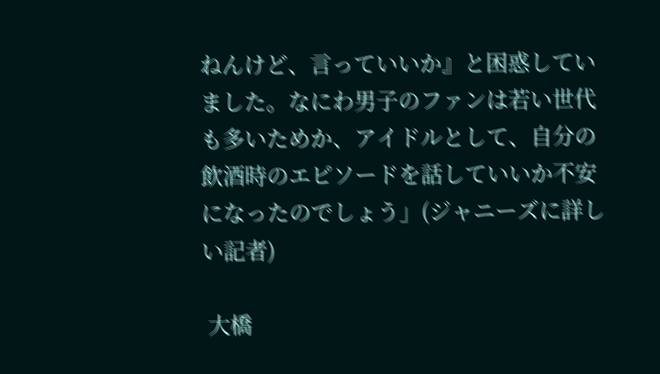ねんけど、言っていいか』と困惑していました。なにわ男子のファンは若い世代も多いためか、アイドルとして、自分の飲酒時のエピソードを話していいか不安になったのでしょう」(ジャニーズに詳しい記者)

 大橋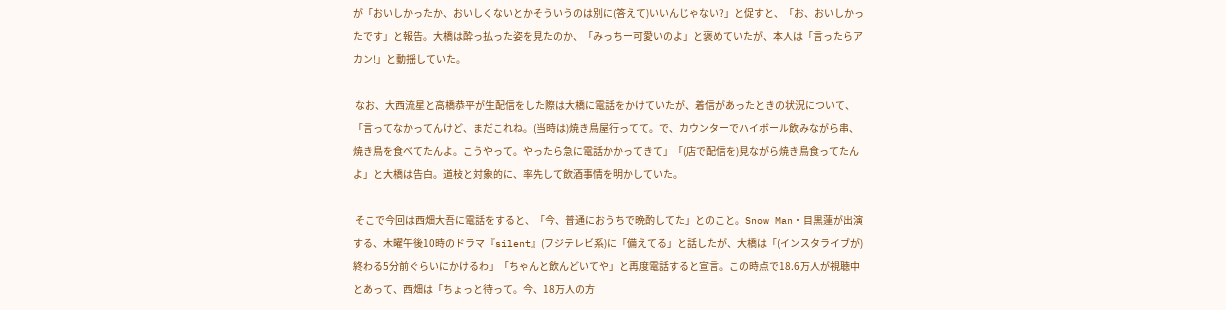が「おいしかったか、おいしくないとかそういうのは別に(答えて)いいんじゃない?」と促すと、「お、おいしかったです」と報告。大橋は酔っ払った姿を見たのか、「みっちー可愛いのよ」と褒めていたが、本人は「言ったらアカン!」と動揺していた。

 なお、大西流星と高橋恭平が生配信をした際は大橋に電話をかけていたが、着信があったときの状況について、「言ってなかってんけど、まだこれね。(当時は)焼き鳥屋行ってて。で、カウンターでハイボール飲みながら串、焼き鳥を食べてたんよ。こうやって。やったら急に電話かかってきて」「(店で配信を)見ながら焼き鳥食ってたんよ」と大橋は告白。道枝と対象的に、率先して飲酒事情を明かしていた。

 そこで今回は西畑大吾に電話をすると、「今、普通におうちで晩酌してた」とのこと。Snow Man・目黒蓮が出演する、木曜午後10時のドラマ『silent』(フジテレビ系)に「備えてる」と話したが、大橋は「(インスタライブが)終わる5分前ぐらいにかけるわ」「ちゃんと飲んどいてや」と再度電話すると宣言。この時点で18.6万人が視聴中とあって、西畑は「ちょっと待って。今、18万人の方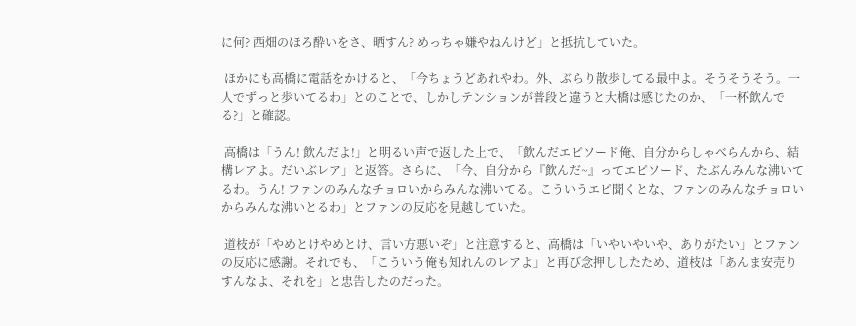に何? 西畑のほろ酔いをさ、晒すん? めっちゃ嫌やねんけど」と抵抗していた。

 ほかにも高橋に電話をかけると、「今ちょうどあれやわ。外、ぶらり散歩してる最中よ。そうそうそう。一人でずっと歩いてるわ」とのことで、しかしテンションが普段と違うと大橋は感じたのか、「一杯飲んでる?」と確認。

 高橋は「うん! 飲んだよ!」と明るい声で返した上で、「飲んだエピソード俺、自分からしゃべらんから、結構レアよ。だいぶレア」と返答。さらに、「今、自分から『飲んだ~』ってエピソード、たぶんみんな沸いてるわ。うん! ファンのみんなチョロいからみんな沸いてる。こういうエピ聞くとな、ファンのみんなチョロいからみんな沸いとるわ」とファンの反応を見越していた。

 道枝が「やめとけやめとけ、言い方悪いぞ」と注意すると、高橋は「いやいやいや、ありがたい」とファンの反応に感謝。それでも、「こういう俺も知れんのレアよ」と再び念押ししたため、道枝は「あんま安売りすんなよ、それを」と忠告したのだった。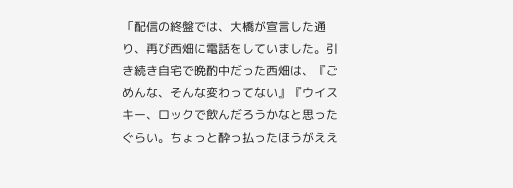「配信の終盤では、大橋が宣言した通り、再び西畑に電話をしていました。引き続き自宅で晩酌中だった西畑は、『ごめんな、そんな変わってない』『ウイスキー、ロックで飲んだろうかなと思ったぐらい。ちょっと酔っ払ったほうがええ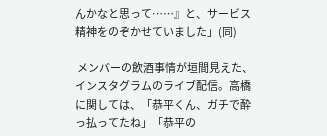んかなと思って……』と、サービス精神をのぞかせていました」(同)

 メンバーの飲酒事情が垣間見えた、インスタグラムのライブ配信。高橋に関しては、「恭平くん、ガチで酔っ払ってたね」「恭平の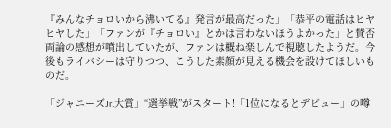『みんなチョロいから沸いてる』発言が最高だった」「恭平の電話はヒヤヒヤした」「ファンが『チョロい』とかは言わないほうよかった」と賛否両論の感想が噴出していたが、ファンは概ね楽しんで視聴したようだ。今後もライバシーは守りつつ、こうした素顔が見える機会を設けてほしいものだ。

「ジャニーズJr.大賞」“選挙戦”がスタート!「1位になるとデビュー」の噂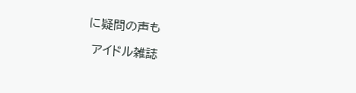に疑問の声も

 アイドル雑誌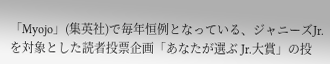「Myojo」(集英社)で毎年恒例となっている、ジャニーズJr.を対象とした読者投票企画「あなたが選ぶ Jr.大賞」の投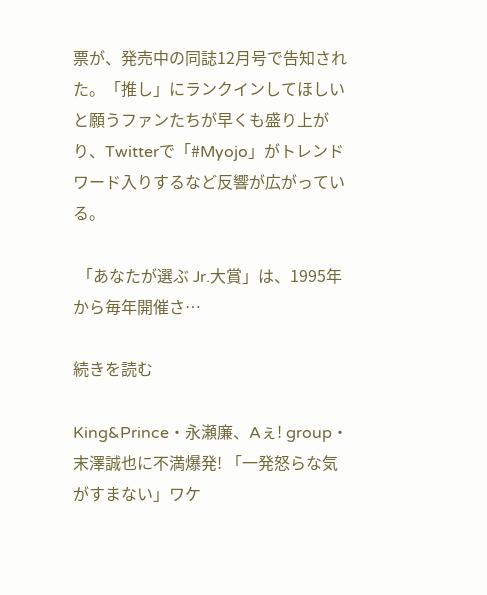票が、発売中の同誌12月号で告知された。「推し」にランクインしてほしいと願うファンたちが早くも盛り上がり、Twitterで「#Myojo」がトレンドワード入りするなど反響が広がっている。

 「あなたが選ぶ Jr.大賞」は、1995年から毎年開催さ…

続きを読む

King&Prince・永瀬廉、Aぇ! group・末澤誠也に不満爆発! 「一発怒らな気がすまない」ワケ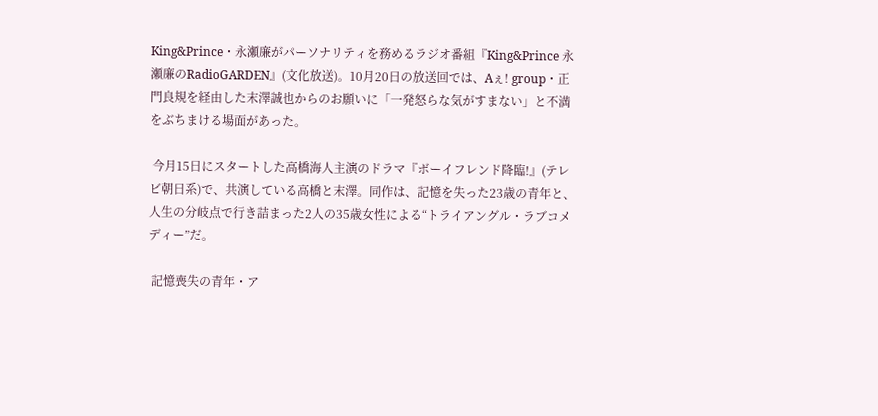King&Prince・永瀬廉がパーソナリティを務めるラジオ番組『King&Prince 永瀬廉のRadioGARDEN』(文化放送)。10月20日の放送回では、Aぇ! group・正門良規を経由した末澤誠也からのお願いに「一発怒らな気がすまない」と不満をぶちまける場面があった。

 今月15日にスタートした高橋海人主演のドラマ『ボーイフレンド降臨!』(テレビ朝日系)で、共演している高橋と末澤。同作は、記憶を失った23歳の青年と、人生の分岐点で行き詰まった2人の35歳女性による“トライアングル・ラブコメディー”だ。

 記憶喪失の青年・ア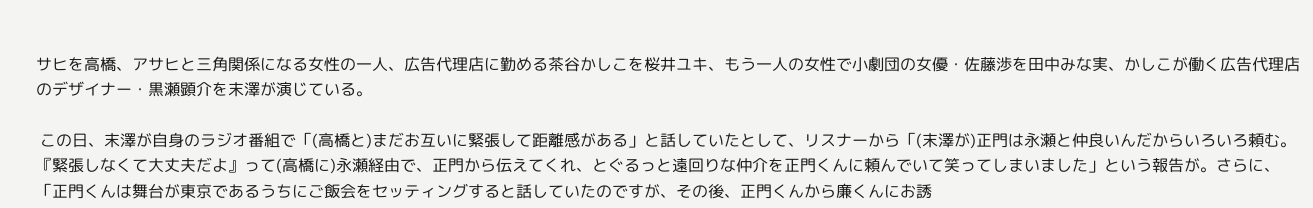サヒを高橋、アサヒと三角関係になる女性の一人、広告代理店に勤める茶谷かしこを桜井ユキ、もう一人の女性で小劇団の女優・佐藤渉を田中みな実、かしこが働く広告代理店のデザイナー・黒瀬顕介を末澤が演じている。

 この日、末澤が自身のラジオ番組で「(高橋と)まだお互いに緊張して距離感がある」と話していたとして、リスナーから「(末澤が)正門は永瀬と仲良いんだからいろいろ頼む。『緊張しなくて大丈夫だよ』って(高橋に)永瀬経由で、正門から伝えてくれ、とぐるっと遠回りな仲介を正門くんに頼んでいて笑ってしまいました」という報告が。さらに、「正門くんは舞台が東京であるうちにご飯会をセッティングすると話していたのですが、その後、正門くんから廉くんにお誘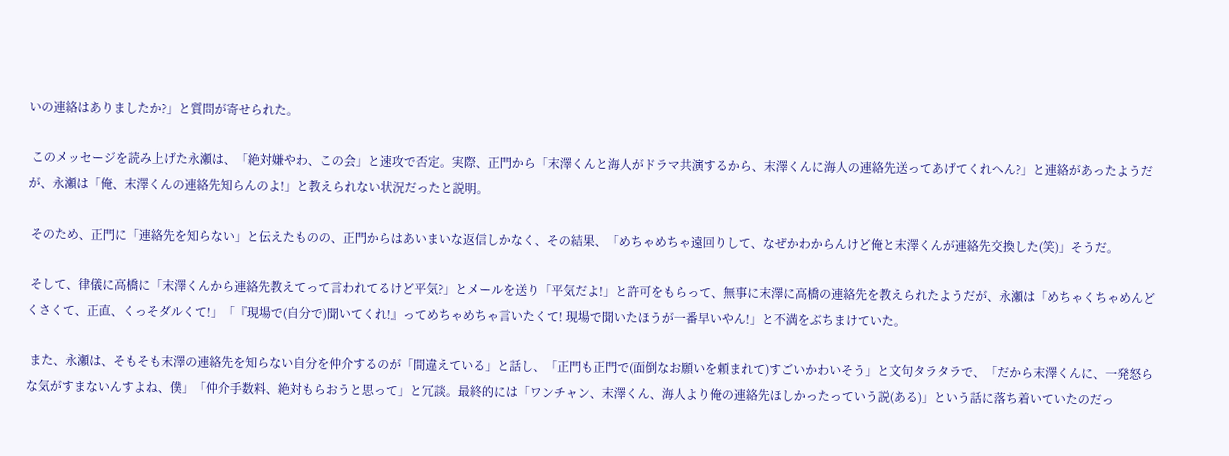いの連絡はありましたか?」と質問が寄せられた。

 このメッセージを読み上げた永瀬は、「絶対嫌やわ、この会」と速攻で否定。実際、正門から「末澤くんと海人がドラマ共演するから、末澤くんに海人の連絡先送ってあげてくれへん?」と連絡があったようだが、永瀬は「俺、末澤くんの連絡先知らんのよ!」と教えられない状況だったと説明。

 そのため、正門に「連絡先を知らない」と伝えたものの、正門からはあいまいな返信しかなく、その結果、「めちゃめちゃ遠回りして、なぜかわからんけど俺と末澤くんが連絡先交換した(笑)」そうだ。

 そして、律儀に高橋に「末澤くんから連絡先教えてって言われてるけど平気?」とメールを送り「平気だよ!」と許可をもらって、無事に末澤に高橋の連絡先を教えられたようだが、永瀬は「めちゃくちゃめんどくさくて、正直、くっそダルくて!」「『現場で(自分で)聞いてくれ!』ってめちゃめちゃ言いたくて! 現場で聞いたほうが一番早いやん!」と不満をぶちまけていた。

 また、永瀬は、そもそも末澤の連絡先を知らない自分を仲介するのが「間違えている」と話し、「正門も正門で(面倒なお願いを頼まれて)すごいかわいそう」と文句タラタラで、「だから末澤くんに、一発怒らな気がすまないんすよね、僕」「仲介手数料、絶対もらおうと思って」と冗談。最終的には「ワンチャン、末澤くん、海人より俺の連絡先ほしかったっていう説(ある)」という話に落ち着いていたのだっ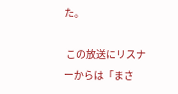た。

 この放送にリスナーからは「まさ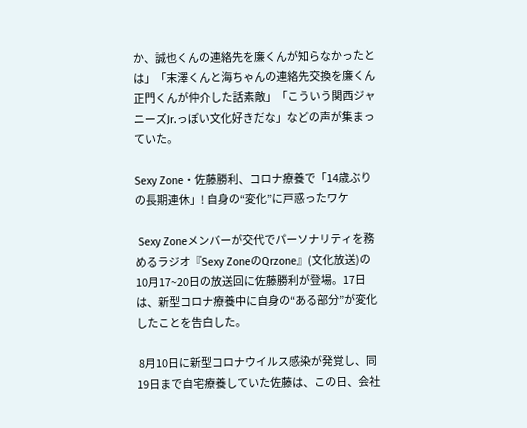か、誠也くんの連絡先を廉くんが知らなかったとは」「末澤くんと海ちゃんの連絡先交換を廉くん正門くんが仲介した話素敵」「こういう関西ジャニーズJr.っぽい文化好きだな」などの声が集まっていた。

Sexy Zone・佐藤勝利、コロナ療養で「14歳ぶりの長期連休」! 自身の“変化”に戸惑ったワケ

 Sexy Zoneメンバーが交代でパーソナリティを務めるラジオ『Sexy ZoneのQrzone』(文化放送)の10月17~20日の放送回に佐藤勝利が登場。17日は、新型コロナ療養中に自身の“ある部分”が変化したことを告白した。

 8月10日に新型コロナウイルス感染が発覚し、同19日まで自宅療養していた佐藤は、この日、会社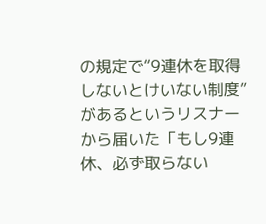の規定で“9連休を取得しないとけいない制度”があるというリスナーから届いた「もし9連休、必ず取らない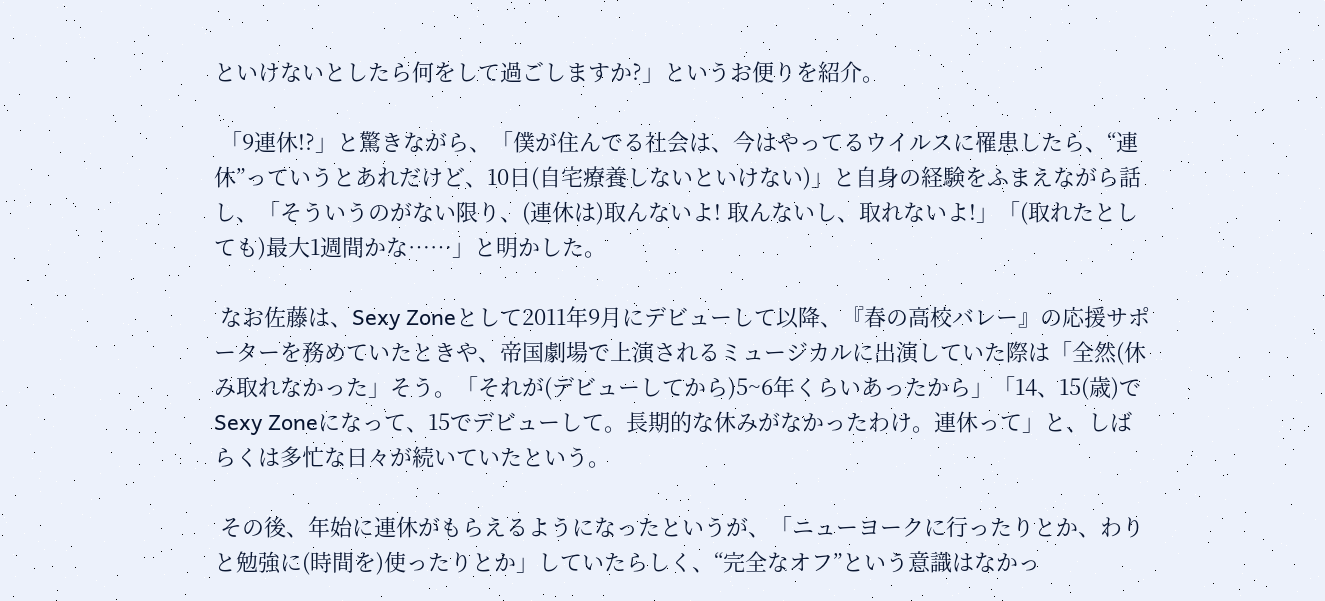といけないとしたら何をして過ごしますか?」というお便りを紹介。

 「9連休!?」と驚きながら、「僕が住んでる社会は、今はやってるウイルスに罹患したら、“連休”っていうとあれだけど、10日(自宅療養しないといけない)」と自身の経験をふまえながら話し、「そういうのがない限り、(連休は)取んないよ! 取んないし、取れないよ!」「(取れたとしても)最大1週間かな……」と明かした。

 なお佐藤は、Sexy Zoneとして2011年9月にデビューして以降、『春の高校バレー』の応援サポーターを務めていたときや、帝国劇場で上演されるミュージカルに出演していた際は「全然(休み取れなかった」そう。「それが(デビューしてから)5~6年くらいあったから」「14、15(歳)でSexy Zoneになって、15でデビューして。長期的な休みがなかったわけ。連休って」と、しばらくは多忙な日々が続いていたという。

 その後、年始に連休がもらえるようになったというが、「ニューヨークに行ったりとか、わりと勉強に(時間を)使ったりとか」していたらしく、“完全なオフ”という意識はなかっ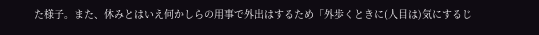た様子。また、休みとはいえ何かしらの用事で外出はするため「外歩くときに(人目は)気にするじ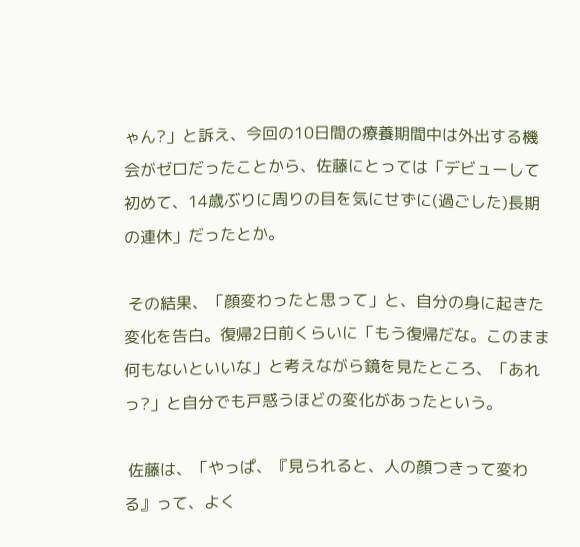ゃん?」と訴え、今回の10日間の療養期間中は外出する機会がゼロだったことから、佐藤にとっては「デビューして初めて、14歳ぶりに周りの目を気にせずに(過ごした)長期の連休」だったとか。

 その結果、「顔変わったと思って」と、自分の身に起きた変化を告白。復帰2日前くらいに「もう復帰だな。このまま何もないといいな」と考えながら鏡を見たところ、「あれっ?」と自分でも戸惑うほどの変化があったという。

 佐藤は、「やっぱ、『見られると、人の顔つきって変わる』って、よく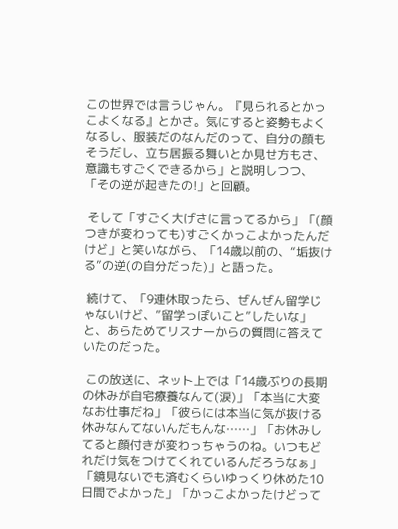この世界では言うじゃん。『見られるとかっこよくなる』とかさ。気にすると姿勢もよくなるし、服装だのなんだのって、自分の顔もそうだし、立ち居振る舞いとか見せ方もさ、意識もすごくできるから」と説明しつつ、「その逆が起きたの!」と回顧。

 そして「すごく大げさに言ってるから」「(顔つきが変わっても)すごくかっこよかったんだけど」と笑いながら、「14歳以前の、“垢抜ける”の逆(の自分だった)」と語った。

 続けて、「9連休取ったら、ぜんぜん留学じゃないけど、”留学っぽいこと”したいな」と、あらためてリスナーからの質問に答えていたのだった。

 この放送に、ネット上では「14歳ぶりの長期の休みが自宅療養なんて(涙)」「本当に大変なお仕事だね」「彼らには本当に気が抜ける休みなんてないんだもんな……」「お休みしてると顔付きが変わっちゃうのね。いつもどれだけ気をつけてくれているんだろうなぁ」「鏡見ないでも済むくらいゆっくり休めた10日間でよかった」「かっこよかったけどって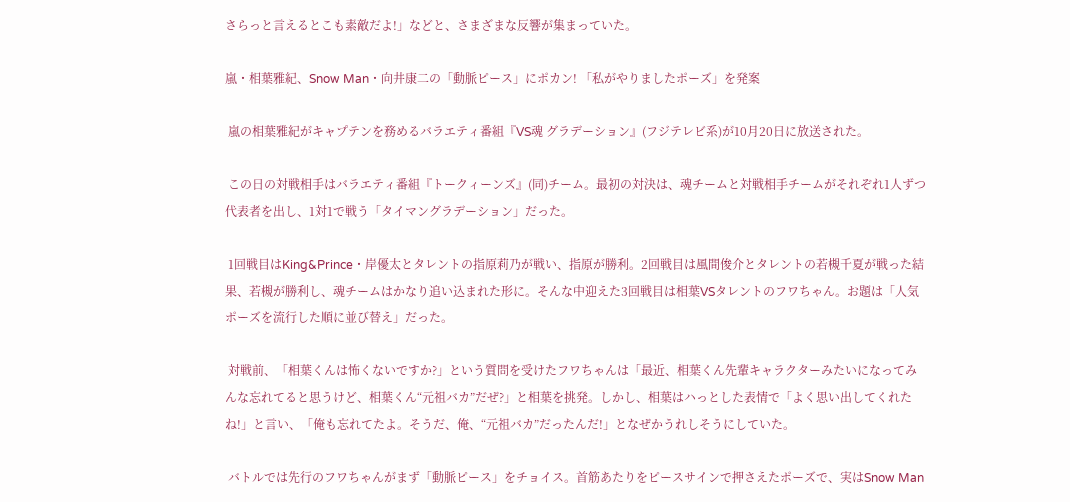さらっと言えるとこも素敵だよ!」などと、さまざまな反響が集まっていた。

嵐・相葉雅紀、Snow Man・向井康二の「動脈ピース」にポカン! 「私がやりましたポーズ」を発案

 嵐の相葉雅紀がキャプテンを務めるバラエティ番組『VS魂 グラデーション』(フジテレビ系)が10月20日に放送された。

 この日の対戦相手はバラエティ番組『トークィーンズ』(同)チーム。最初の対決は、魂チームと対戦相手チームがそれぞれ1人ずつ代表者を出し、1対1で戦う「タイマングラデーション」だった。

 1回戦目はKing&Prince・岸優太とタレントの指原莉乃が戦い、指原が勝利。2回戦目は風間俊介とタレントの若槻千夏が戦った結果、若槻が勝利し、魂チームはかなり追い込まれた形に。そんな中迎えた3回戦目は相葉VSタレントのフワちゃん。お題は「人気ポーズを流行した順に並び替え」だった。

 対戦前、「相葉くんは怖くないですか?」という質問を受けたフワちゃんは「最近、相葉くん先輩キャラクターみたいになってみんな忘れてると思うけど、相葉くん“元祖バカ”だぜ?」と相葉を挑発。しかし、相葉はハっとした表情で「よく思い出してくれたね!」と言い、「俺も忘れてたよ。そうだ、俺、“元祖バカ”だったんだ!」となぜかうれしそうにしていた。

 バトルでは先行のフワちゃんがまず「動脈ピース」をチョイス。首筋あたりをピースサインで押さえたポーズで、実はSnow Man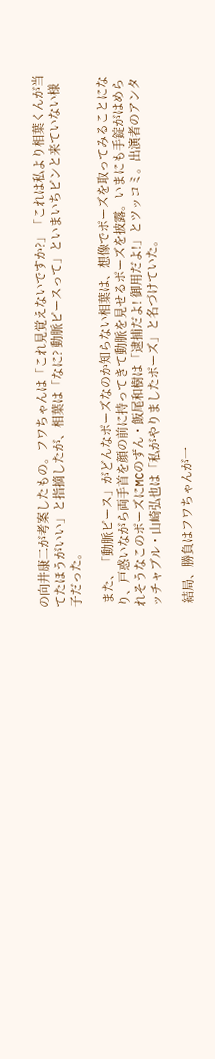の向井康二が考案したもの。フワちゃんは「これ見覚えないですか?」「これは私より相葉くんが当てたほうがいい」と指摘したが、相葉は「なに? 動脈ピースって」といまいちピンと来ていない様子だった。

 また、「動脈ピース」がどんなポーズなのか知らない相葉は、想像でポーズを取ってみることになり、戸惑いながら両手首を顔の前に持ってきて動脈を見せるポーズを披露。いまにも手錠がはめられそうなこのポーズにMCのずん・飯尾和樹は「逮捕だよ! 御用だよ!」とツッコミ。出演者のアンタッチャブル・山崎弘也は「私がやりましたポーズ」と名づけていた。

 結局、勝負はフワちゃんが一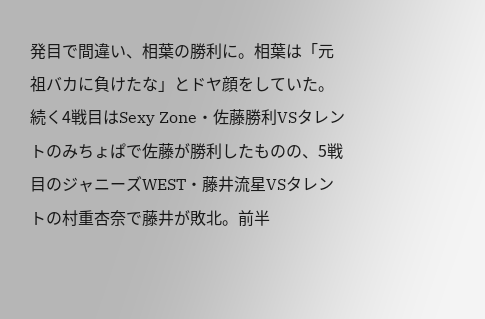発目で間違い、相葉の勝利に。相葉は「元祖バカに負けたな」とドヤ顔をしていた。続く4戦目はSexy Zone・佐藤勝利VSタレントのみちょぱで佐藤が勝利したものの、5戦目のジャニーズWEST・藤井流星VSタレントの村重杏奈で藤井が敗北。前半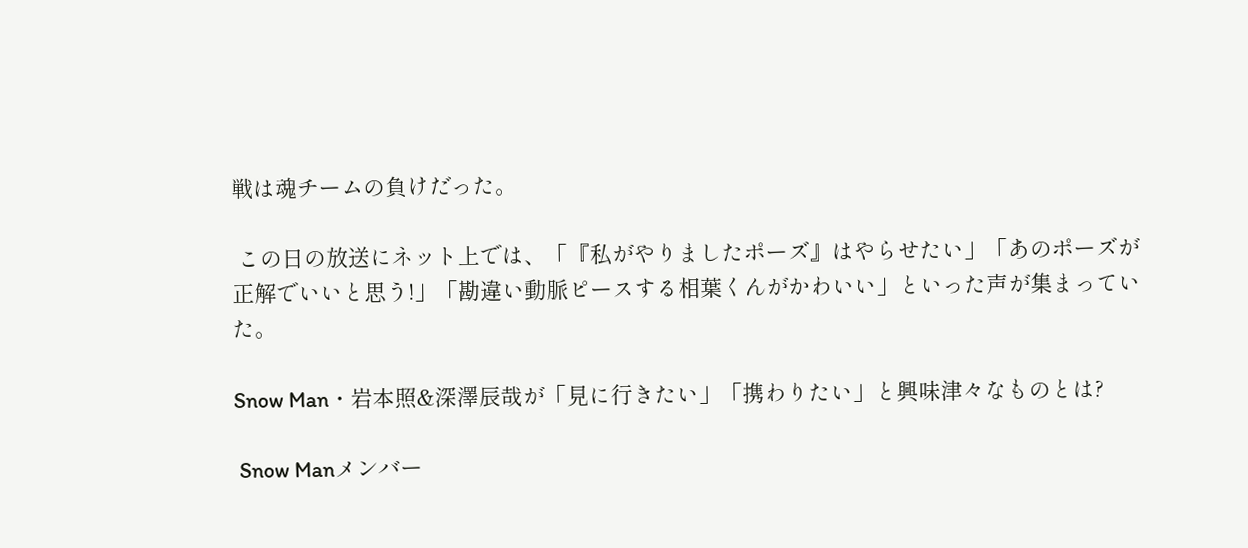戦は魂チームの負けだった。

 この日の放送にネット上では、「『私がやりましたポーズ』はやらせたい」「あのポーズが正解でいいと思う!」「勘違い動脈ピースする相葉くんがかわいい」といった声が集まっていた。

Snow Man・岩本照&深澤辰哉が「見に行きたい」「携わりたい」と興味津々なものとは?

 Snow Manメンバー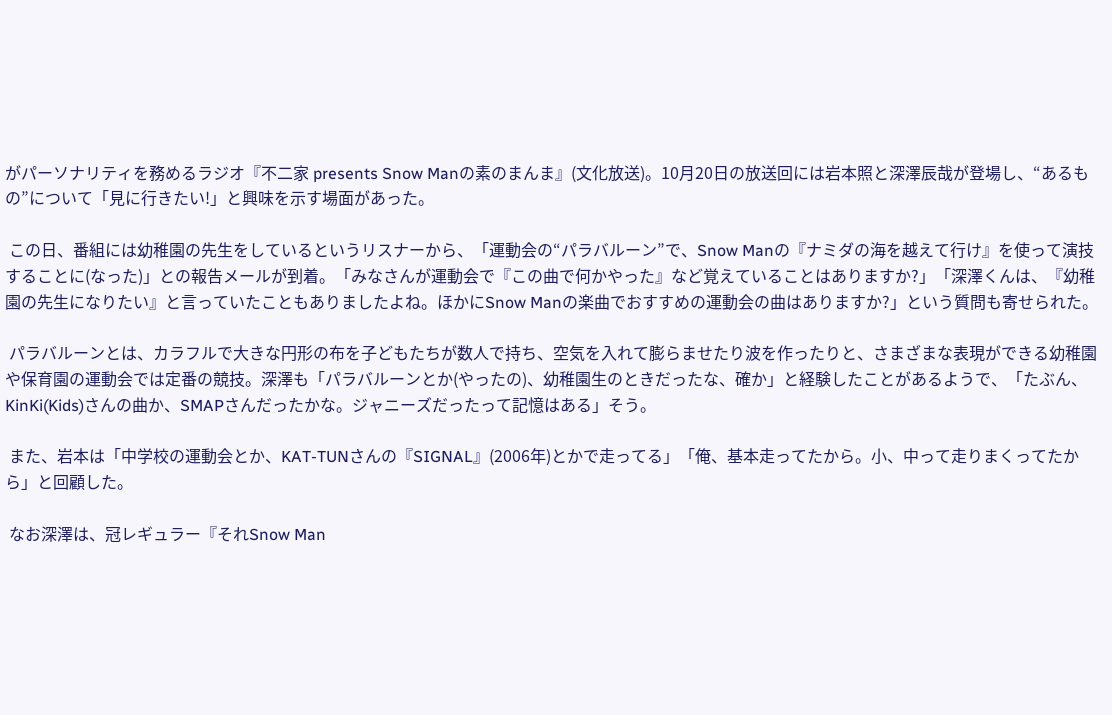がパーソナリティを務めるラジオ『不二家 presents Snow Manの素のまんま』(文化放送)。10月20日の放送回には岩本照と深澤辰哉が登場し、“あるもの”について「見に行きたい!」と興味を示す場面があった。

 この日、番組には幼稚園の先生をしているというリスナーから、「運動会の“パラバルーン”で、Snow Manの『ナミダの海を越えて行け』を使って演技することに(なった)」との報告メールが到着。「みなさんが運動会で『この曲で何かやった』など覚えていることはありますか?」「深澤くんは、『幼稚園の先生になりたい』と言っていたこともありましたよね。ほかにSnow Manの楽曲でおすすめの運動会の曲はありますか?」という質問も寄せられた。

 パラバルーンとは、カラフルで大きな円形の布を子どもたちが数人で持ち、空気を入れて膨らませたり波を作ったりと、さまざまな表現ができる幼稚園や保育園の運動会では定番の競技。深澤も「パラバルーンとか(やったの)、幼稚園生のときだったな、確か」と経験したことがあるようで、「たぶん、KinKi(Kids)さんの曲か、SMAPさんだったかな。ジャニーズだったって記憶はある」そう。

 また、岩本は「中学校の運動会とか、KAT-TUNさんの『SIGNAL』(2006年)とかで走ってる」「俺、基本走ってたから。小、中って走りまくってたから」と回顧した。

 なお深澤は、冠レギュラー『それSnow Man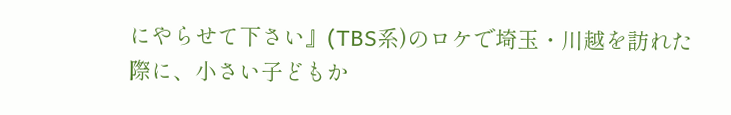にやらせて下さい』(TBS系)のロケで埼玉・川越を訪れた際に、小さい子どもか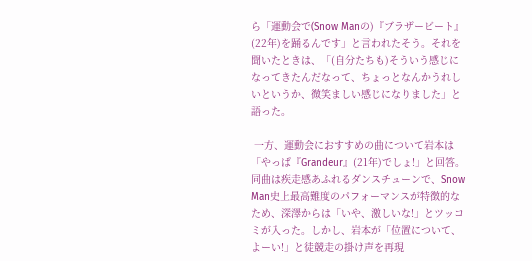ら「運動会で(Snow Manの)『ブラザービート』(22年)を踊るんです」と言われたそう。それを聞いたときは、「(自分たちも)そういう感じになってきたんだなって、ちょっとなんかうれしいというか、微笑ましい感じになりました」と語った。

 一方、運動会におすすめの曲について岩本は「やっぱ『Grandeur』(21年)でしょ!」と回答。同曲は疾走感あふれるダンスチューンで、Snow Man史上最高難度のパフォーマンスが特徴的なため、深澤からは「いや、激しいな!」とツッコミが入った。しかし、岩本が「位置について、よーい!」と徒競走の掛け声を再現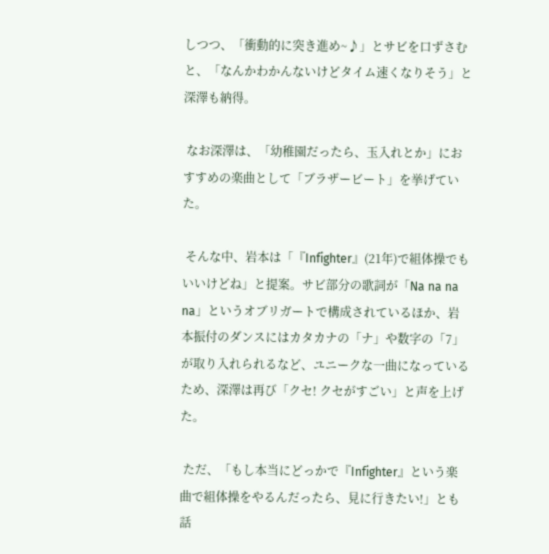しつつ、「衝動的に突き進め~♪」とサビを口ずさむと、「なんかわかんないけどタイム速くなりそう」と深澤も納得。

 なお深澤は、「幼稚園だったら、玉入れとか」におすすめの楽曲として「ブラザービート」を挙げていた。

 そんな中、岩本は「『Infighter』(21年)で組体操でもいいけどね」と提案。サビ部分の歌詞が「Na na na na」というオブリガートで構成されているほか、岩本振付のダンスにはカタカナの「ナ」や数字の「7」が取り入れられるなど、ユニークな一曲になっているため、深澤は再び「クセ! クセがすごい」と声を上げた。

 ただ、「もし本当にどっかで『Infighter』という楽曲で組体操をやるんだったら、見に行きたい!」とも話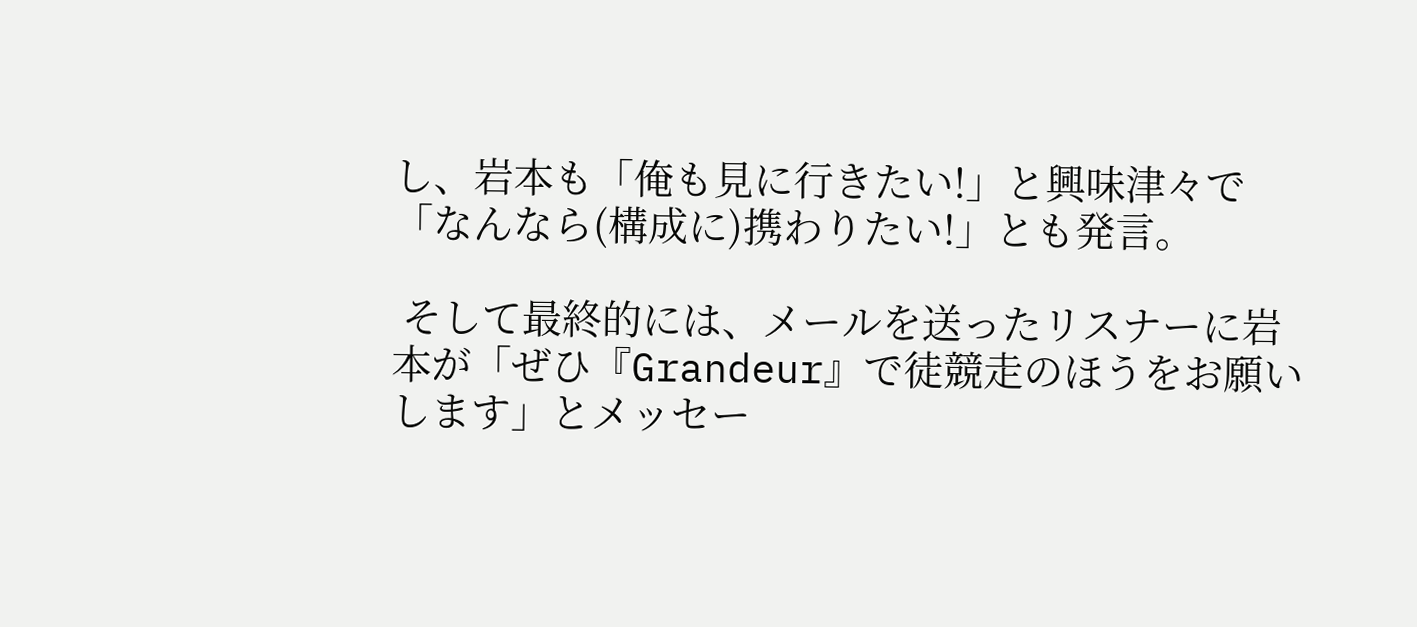し、岩本も「俺も見に行きたい!」と興味津々で「なんなら(構成に)携わりたい!」とも発言。

 そして最終的には、メールを送ったリスナーに岩本が「ぜひ『Grandeur』で徒競走のほうをお願いします」とメッセー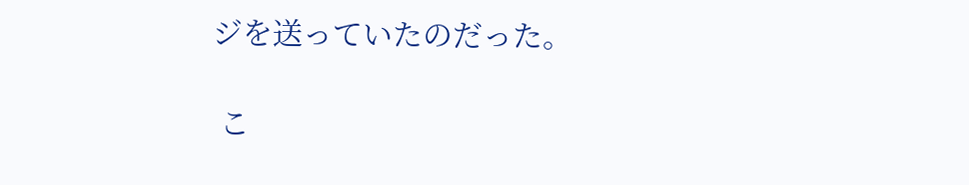ジを送っていたのだった。

 こ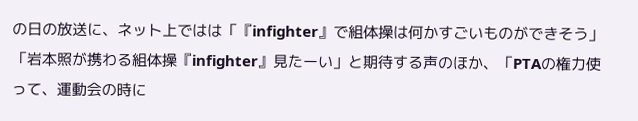の日の放送に、ネット上ではは「『infighter』で組体操は何かすごいものができそう」「岩本照が携わる組体操『infighter』見たーい」と期待する声のほか、「PTAの権力使って、運動会の時に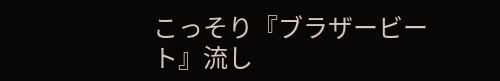こっそり『ブラザービート』流し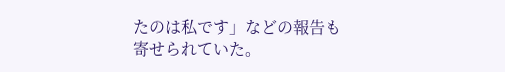たのは私です」などの報告も寄せられていた。